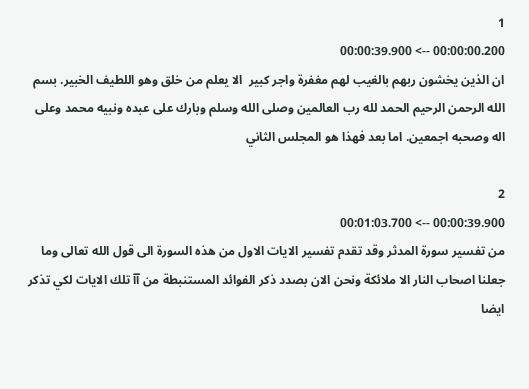1
00:00:00.200 --> 00:00:39.900
ان الذين يخشون ربهم بالغيب لهم مغفرة واجر كبير  الا يعلم من خلق وهو اللطيف الخبير. بسم الله الرحمن الرحيم الحمد لله رب العالمين وصلى الله وسلم وبارك على عبده ونبيه محمد وعلى اله وصحبه اجمعين. اما بعد فهذا هو المجلس الثاني

2
00:00:39.900 --> 00:01:03.700
من تفسير سورة المدثر وقد تقدم تفسير الايات الاول من هذه السورة الى قول الله تعالى وما جعلنا اصحاب النار الا ملائكة ونحن الان بصدد ذكر الفوائد المستنبطة من آآ تلك الايات لكي تذكر ايضا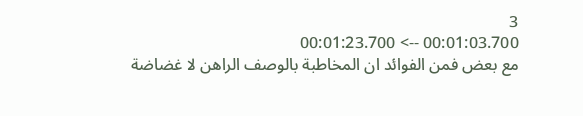3
00:01:03.700 --> 00:01:23.700
مع بعض فمن الفوائد ان المخاطبة بالوصف الراهن لا غضاضة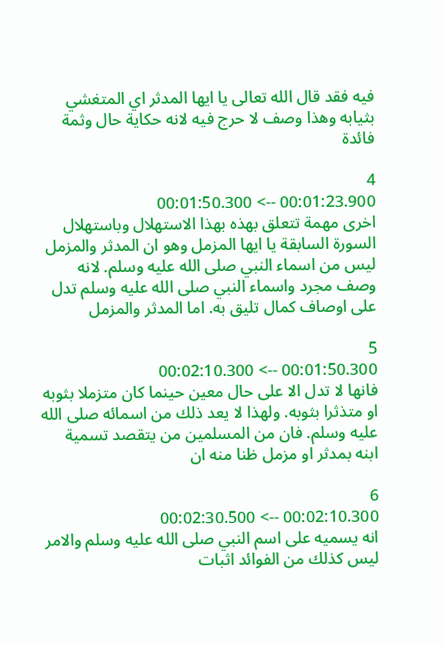فيه فقد قال الله تعالى يا ايها المدثر اي المتغشي بثيابه وهذا وصف لا حرج فيه لانه حكاية حال وثمة فائدة

4
00:01:23.900 --> 00:01:50.300
اخرى مهمة تتعلق بهذه بهذا الاستهلال وباستهلال السورة السابقة يا ايها المزمل وهو ان المدثر والمزمل ليس من اسماء النبي صلى الله عليه وسلم. لانه وصف مجرد واسماء النبي صلى الله عليه وسلم تدل على اوصاف كمال تليق به. اما المدثر والمزمل

5
00:01:50.300 --> 00:02:10.300
فانها لا تدل الا على حال معين حينما كان متزملا بثوبه او متذثرا بثوبه. ولهذا لا يعد ذلك من اسمائه صلى الله عليه وسلم. فان من المسلمين من يتقصد تسمية ابنه بمدثر او مزمل ظنا منه ان

6
00:02:10.300 --> 00:02:30.500
انه يسميه على اسم النبي صلى الله عليه وسلم والامر ليس كذلك من الفوائد اثبات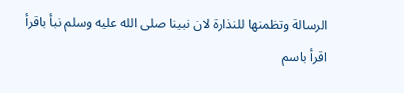الرسالة وتظمنها للنذارة لان نبينا صلى الله عليه وسلم نبأ باقرأ اقرأ باسم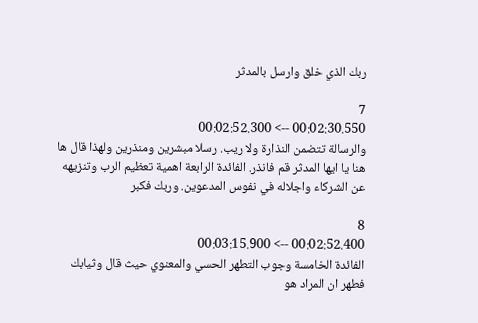ربك الذي خلق وارسل بالمدثر

7
00:02:30.550 --> 00:02:52.300
والرسالة تتضمن النذارة ولا ريب. رسلا مبشرين ومنذرين ولهذا قال ها هنا يا ايها المدثر قم فانذر. الفائدة الرابعة اهمية تعظيم الرب وتنزيهه عن الشركاء واجلاله في نفوس المدعوين. وربك فكبر

8
00:02:52.400 --> 00:03:15.900
الفائدة الخامسة وجوب التطهر الحسي والمعنوي حيث قال وثيابك فطهر ان المراد هو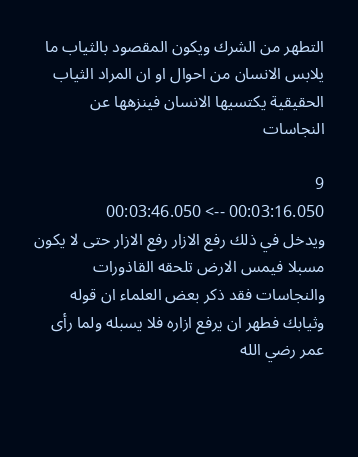التطهر من الشرك ويكون المقصود بالثياب ما يلابس الانسان من احوال او ان المراد الثياب الحقيقية يكتسيها الانسان فينزهها عن النجاسات

9
00:03:16.050 --> 00:03:46.050
ويدخل في ذلك رفع الازار رفع الازار حتى لا يكون مسبلا فيمس الارض تلحقه القاذورات والنجاسات فقد ذكر بعض العلماء ان قوله وثيابك فطهر ان يرفع ازاره فلا يسبله ولما رأى عمر رضي الله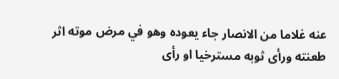عنه غلاما من الانصار جاء يعوده وهو في مرض موته اثر طعنته ورأى ثوبه مسترخيا او رأى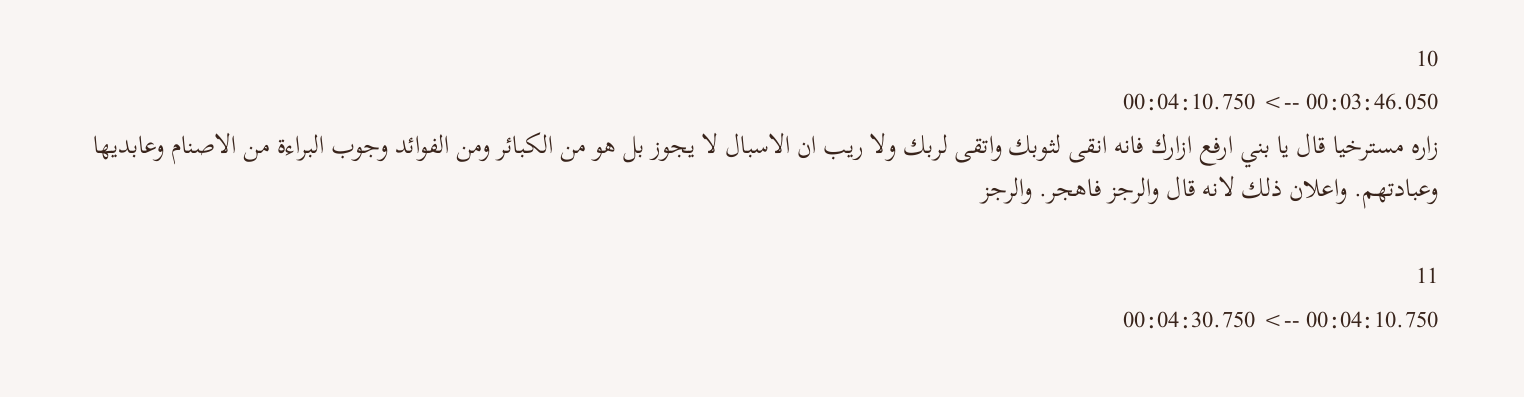10
00:03:46.050 --> 00:04:10.750
زاره مسترخيا قال يا بني ارفع ازارك فانه انقى لثوبك واتقى لربك ولا ريب ان الاسبال لا يجوز بل هو من الكبائر ومن الفوائد وجوب البراءة من الاصنام وعابديها وعبادتهم. واعلان ذلك لانه قال والرجز فاهجر. والرجز

11
00:04:10.750 --> 00:04:30.750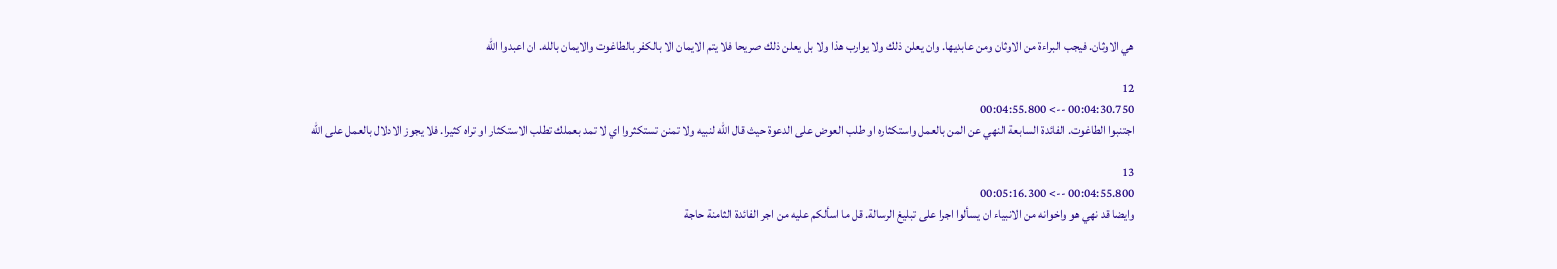هي الاوثان. فيجب البراءة من الاوثان ومن عابديها. وان يعلن ذلك ولا يوارب هذا ولا بل يعلن ذلك صريحا فلا يتم الايمان الا بالكفر بالطاغوت والايمان بالله. ان اعبدوا الله

12
00:04:30.750 --> 00:04:55.800
اجتنبوا الطاغوت. الفائدة السابعة النهي عن المن بالعمل واستكثاره او طلب العوض على الدعوة حيث قال الله لنبيه ولا تمنن تستكثروا اي لا تمد بعملك تطلب الاستكثار او تراه كثيرا. فلا يجوز الادلال بالعمل على الله

13
00:04:55.800 --> 00:05:16.300
وايضا قد نهي هو واخوانه من الانبياء ان يسألوا اجرا على تبليغ الرسالة. قل ما اسألكم عليه من اجر الفائدة الثامنة حاجة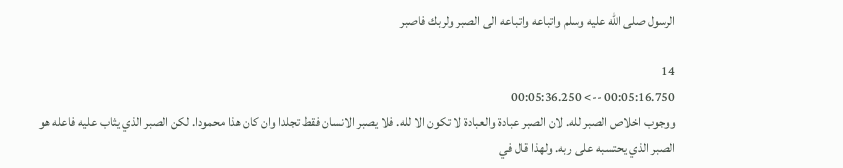الرسول صلى الله عليه وسلم واتباعه واتباعه الى الصبر ولربك فاصبر

14
00:05:16.750 --> 00:05:36.250
ووجوب اخلاص الصبر لله. لان الصبر عبادة والعبادة لا تكون الا لله. فلا يصبر الانسان فقط تجلدا وان كان هذا محمودا. لكن الصبر الذي يثاب عليه فاعله هو الصبر الذي يحتسبه على ربه. ولهذا قال في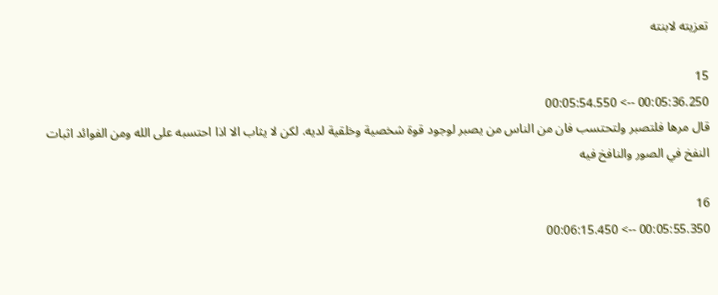تعزيته لابنته

15
00:05:36.250 --> 00:05:54.550
قال مرها فلتصبر ولتحتسب فان من الناس من يصبر لوجود قوة شخصية وخلقية لديه. لكن لا يثاب الا اذا احتسبه على الله ومن الفوائد اثبات النفخ في الصور والنافخ فيه

16
00:05:55.350 --> 00:06:15.450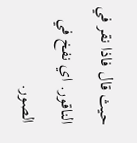حيث قال فاذا نقر في الناقور. اي نفخ في الصور.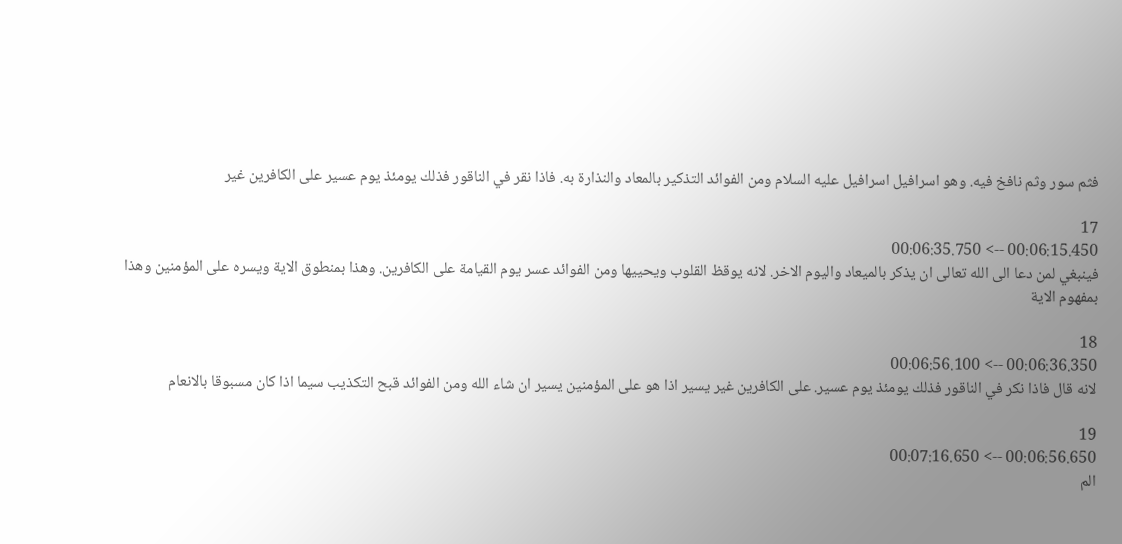فثم سور وثم نافخ فيه. وهو اسرافيل اسرافيل عليه السلام ومن الفوائد التذكير بالمعاد والنذارة به. فاذا نقر في الناقور فذلك يومئذ يوم عسير على الكافرين غير

17
00:06:15.450 --> 00:06:35.750
فينبغي لمن دعا الى الله تعالى ان يذكر بالميعاد واليوم الاخر. لانه يوقظ القلوب ويحييها ومن الفوائد عسر يوم القيامة على الكافرين. وهذا بمنطوق الاية ويسره على المؤمنين وهذا بمفهوم الاية

18
00:06:36.350 --> 00:06:56.100
لانه قال فاذا نكر في الناقور فذلك يومئذ يوم عسير. على الكافرين غير يسير اذا هو على المؤمنين يسير ان شاء الله ومن الفوائد قبح التكذيب سيما اذا كان مسبوقا بالانعام

19
00:06:56.650 --> 00:07:16.650
الم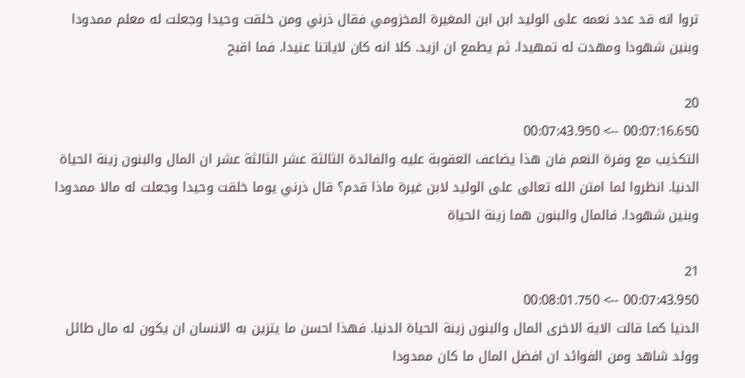تروا انه قد عدد نعمه على الوليد ابن ابن المغيرة المخزومي فقال ذرني ومن خلقت وحيدا وجعلت له معلم ممدودا وبنين شهودا ومهدت له تمهيدا. ثم يطمع ان ازيد. كلا انه كان لاياتنا عنيدا. فما اقبح

20
00:07:16.650 --> 00:07:43.950
التكذيب مع وفرة النعم فان هذا يضاعف العقوبة عليه والفائدة الثالثة عشر الثالثة عشر ان المال والبنون زينة الحياة الدنيا. انظروا لما امتن الله تعالى على الوليد لابن غيرة ماذا قدم؟ قال ذرني يوما خلقت وحيدا وجعلت له مالا ممدودا وبنين شهودا. فالمال والبنون هما زينة الحياة

21
00:07:43.950 --> 00:08:01.750
الدنيا كما قالت الاية الاخرى المال والبنون زينة الحياة الدنيا. فهذا احسن ما يتزين به الانسان ان يكون له مال طائل وولد شاهد ومن الفوائد ان افضل المال ما كان ممدودا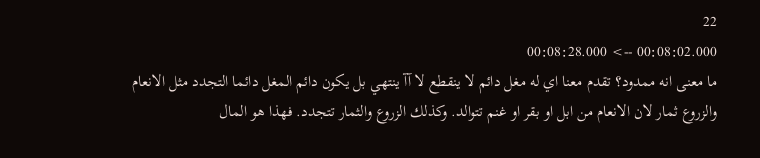22
00:08:02.000 --> 00:08:28.000
ما معنى انه ممدود؟ تقدم معنا اي له مغل دائم لا ينقطع لا آآ ينتهي بل يكون دائم المغل دائما التجدد مثل الانعام والزروع ثمار لان الانعام من ابل او بقر او غنم تتوالد. وكذلك الزروع والثمار تتجدد. فهذا هو المال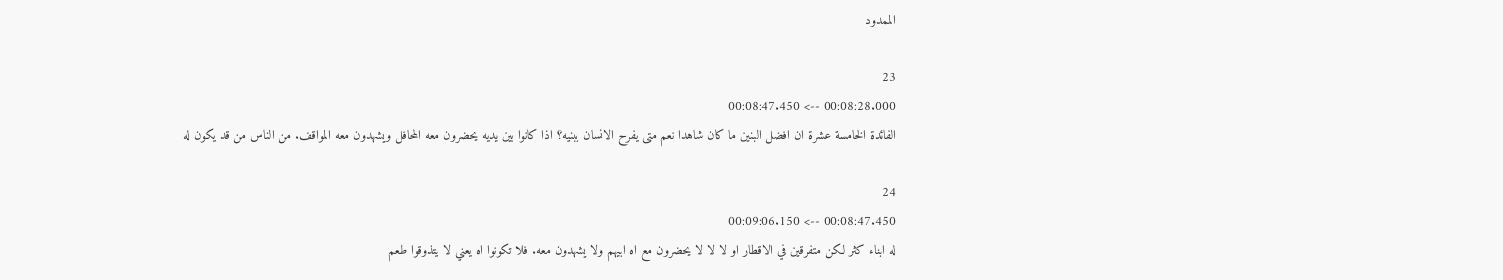الممدود

23
00:08:28.000 --> 00:08:47.450
الفائدة الخامسة عشرة ان افضل البنين ما كان شاهدا نعم متى يفرح الانسان ببنيه؟ اذا كانوا بين يديه يحضرون معه المحافل ويشهدون معه المواقف. من الناس من قد يكون له

24
00:08:47.450 --> 00:09:06.150
له ابناء كثر لكن متفرقين في الاقطار او لا لا لا يحضرون مع اه ابيهم ولا يشهدون معه. فلا تكونوا اه يعني لا يتذوقوا طعم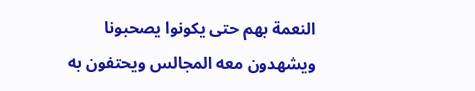النعمة بهم حتى يكونوا يصحبونا ويشهدون معه المجالس ويحتفون به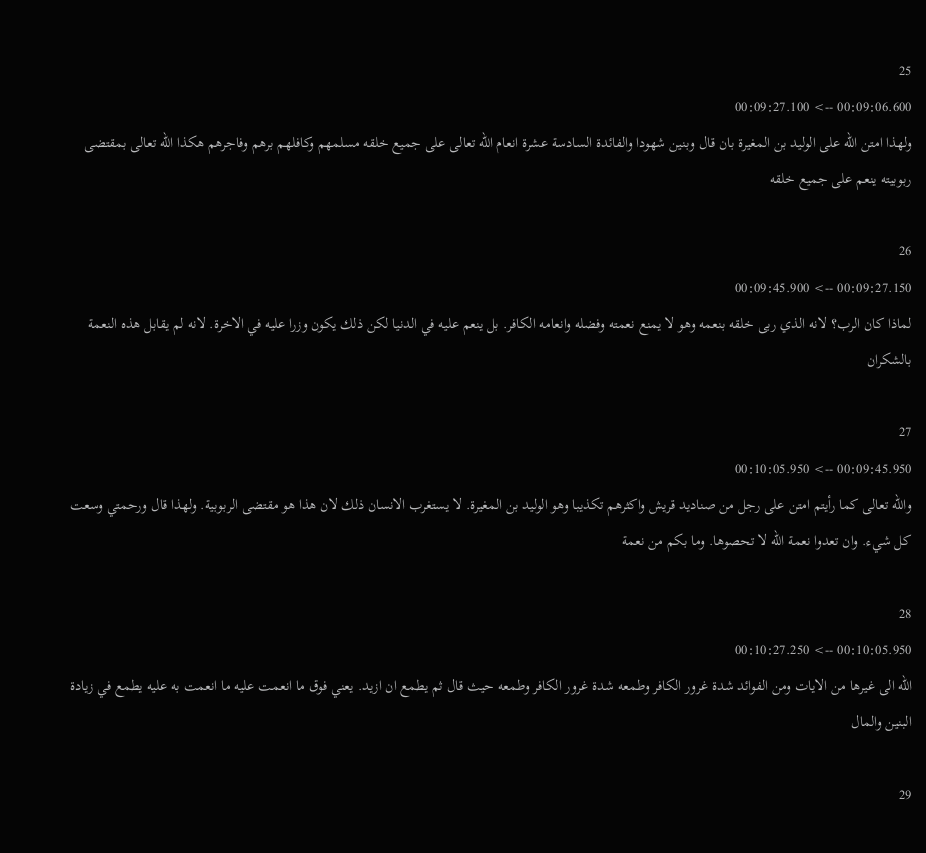25
00:09:06.600 --> 00:09:27.100
ولهذا امتن الله على الوليد بن المغيرة بان قال وبنين شهودا والفائدة السادسة عشرة انعام الله تعالى على جميع خلقه مسلمهم وكافلهم برهم وفاجرهم هكذا الله تعالى بمقتضى ربوبيته ينعم على جميع خلقه

26
00:09:27.150 --> 00:09:45.900
لماذا كان الرب؟ لانه الذي ربى خلقه بنعمه وهو لا يمنع نعمته وفضله وانعامه الكافر. بل ينعم عليه في الدنيا لكن ذلك يكون وزرا عليه في الاخرة. لانه لم يقابل هذه النعمة بالشكران

27
00:09:45.950 --> 00:10:05.950
والله تعالى كما رأيتم امتن على رجل من صناديد قريش واكثرهم تكذيبا وهو الوليد بن المغيرة. لا يستغرب الانسان ذلك لان هذا هو مقتضى الربوبية. ولهذا قال ورحمتي وسعت كل شيء. وان تعدوا نعمة الله لا تحصوها. وما بكم من نعمة

28
00:10:05.950 --> 00:10:27.250
الله الى غيرها من الايات ومن الفوائد شدة غرور الكافر وطمعه شدة غرور الكافر وطمعه حيث قال ثم يطمع ان ازيد. يعني فوق ما انعمت عليه ما انعمت به عليه يطمع في زيادة البنين والمال

29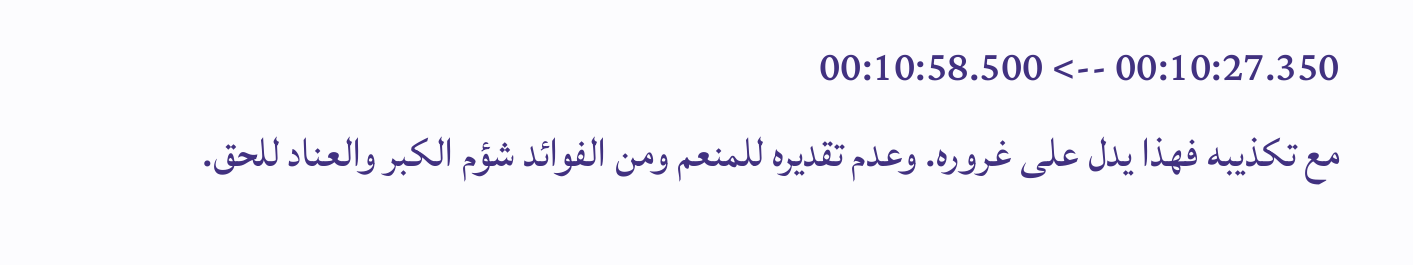00:10:27.350 --> 00:10:58.500
مع تكذيبه فهذا يدل على غروره. وعدم تقديره للمنعم ومن الفوائد شؤم الكبر والعناد للحق.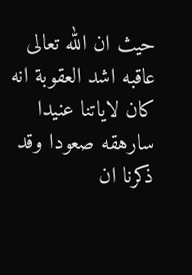حيث ان الله تعالى عاقبه اشد العقوبة انه كان لاياتنا عنيدا سارهقه صعودا وقد ذكرنا ان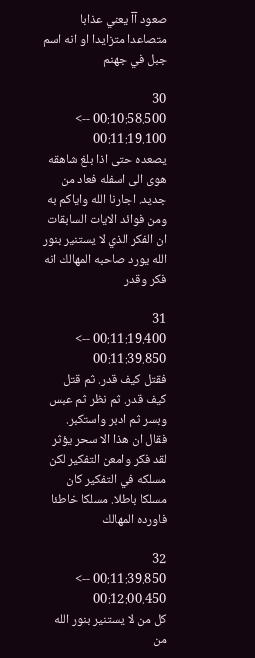صعود آآ يعني عذابا متصاعدا متزايدا او انه اسم جبل في جهنم

30
00:10:58.500 --> 00:11:19.100
يصعده حتى اذا بلغ شاهقه هوى الى اسفله فعاد من جديد. اجارنا الله واياكم به ومن فوائد الايات السابقات ان الفكر الذي لا يستنير بنور الله يورد صاحبه المهالك انه فكر وقدر

31
00:11:19.400 --> 00:11:39.850
فقتل كيف قدر. ثم قتل كيف قدر. ثم نظر ثم عبس وبسر ثم ادبر واستكبر. فقال ان هذا الا سحر يؤثر لقد فكر وامعن التفكير لكن مسلكه في التفكير كان مسلكا باطلا. مسلكا خاطئا فاورده المهالك

32
00:11:39.850 --> 00:12:00.450
كل من لا يستنير بنور الله من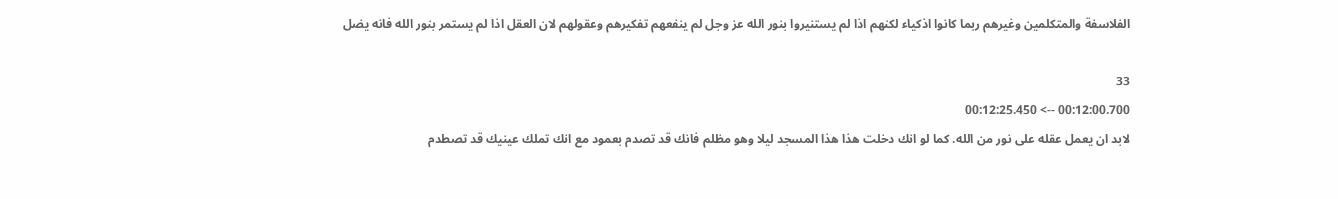الفلاسفة والمتكلمين وغيرهم ربما كانوا اذكياء لكنهم اذا لم يستنيروا بنور الله عز وجل لم ينفعهم تفكيرهم وعقولهم لان العقل اذا لم يستمر بنور الله فانه يضل

33
00:12:00.700 --> 00:12:25.450
لابد ان يعمل عقله على نور من الله. كما لو انك دخلت هذا هذا المسجد ليلا وهو مظلم فانك قد تصدم بعمود مع انك تملك عينيك قد تصطدم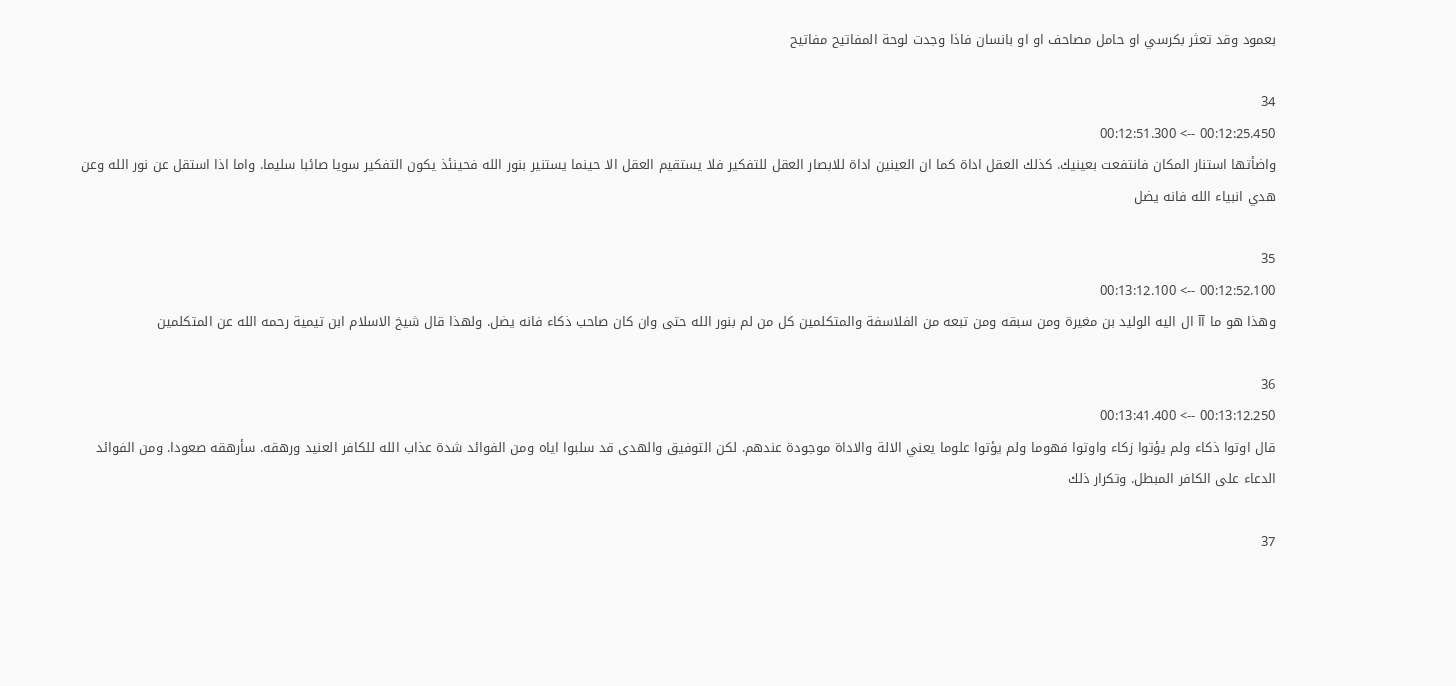بعمود وقد تعثر بكرسي او حامل مصاحف او او بانسان فاذا وجدت لوحة المفاتيح مفاتيح

34
00:12:25.450 --> 00:12:51.300
واضأتها استنار المكان فانتفعت بعينيك. كذلك العقل اداة كما ان العينين اداة للابصار العقل للتفكير فلا يستقيم العقل الا حينما يستنير بنور الله فحينئذ يكون التفكير سويا صائبا سليما. واما اذا استقل عن نور الله وعن هدي انبياء الله فانه يضل

35
00:12:52.100 --> 00:13:12.100
وهذا هو ما آآ ال اليه الوليد بن مغيرة ومن سبقه ومن تبعه من الفلاسفة والمتكلمين كل من لم بنور الله حتى وان كان صاحب ذكاء فانه يضل. ولهذا قال شيخ الاسلام ابن تيمية رحمه الله عن المتكلمين

36
00:13:12.250 --> 00:13:41.400
قال اوتوا ذكاء ولم يؤتوا زكاء واوتوا فهوما ولم يؤتوا علوما يعني الالة والاداة موجودة عندهم. لكن التوفيق والهدى قد سلبوا اياه ومن الفوائد شدة عذاب الله للكافر العنيد ورهقه. سأرهقه صعودا. ومن الفوائد الدعاء على الكافر المبطل. وتكرار ذلك

37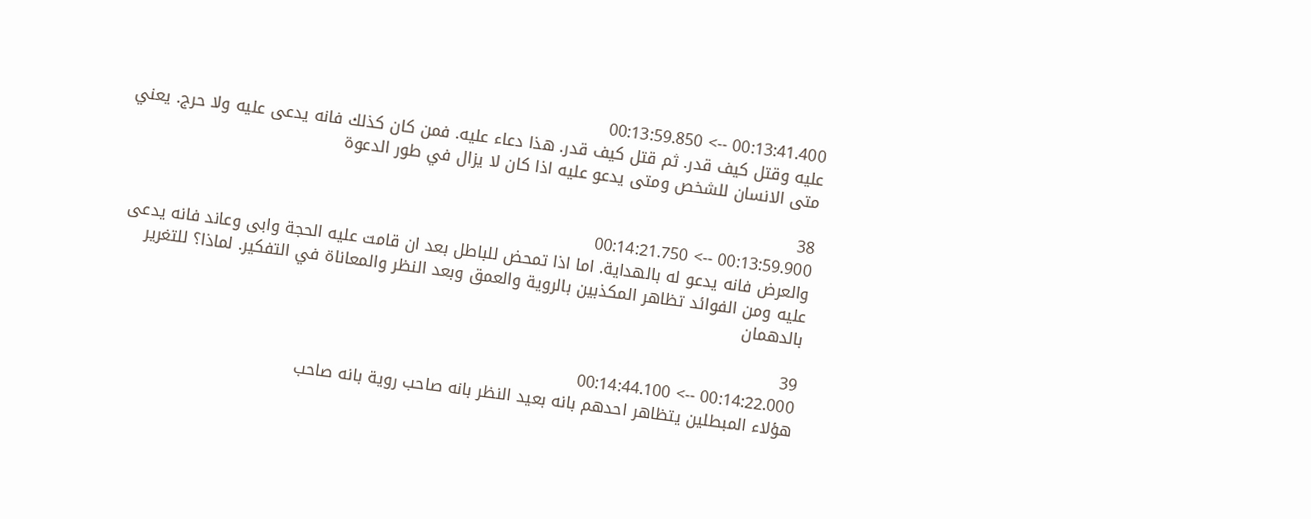00:13:41.400 --> 00:13:59.850
عليه وقتل كيف قدر. ثم قتل كيف قدر. هذا دعاء عليه. فمن كان كذلك فانه يدعى عليه ولا حرج. يعني متى الانسان للشخص ومتى يدعو عليه اذا كان لا يزال في طور الدعوة

38
00:13:59.900 --> 00:14:21.750
والعرض فانه يدعو له بالهداية. اما اذا تمحض للباطل بعد ان قامت عليه الحجة وابى وعاند فانه يدعى عليه ومن الفوائد تظاهر المكذبين بالروية والعمق وبعد النظر والمعاناة في التفكير. لماذا؟ للتغرير بالدهمان

39
00:14:22.000 --> 00:14:44.100
هؤلاء المبطلين يتظاهر احدهم بانه بعيد النظر بانه صاحب روية بانه صاحب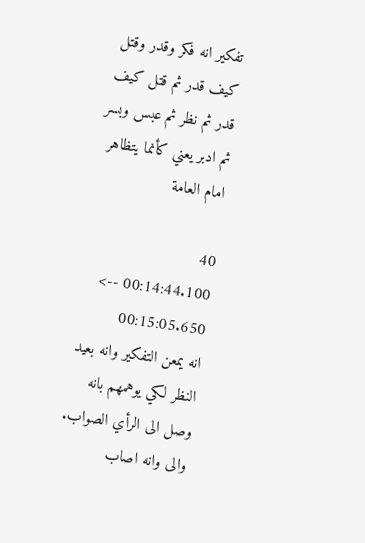تفكير انه فكر وقدر وقتل كيف قدر ثم قتل كيف قدر ثم نظر ثم عبس وبسر ثم ادبر يعني كأنما يتظاهر امام العامة

40
00:14:44.100 --> 00:15:05.650
انه يمعن التفكير وانه بعيد النظر لكي يوهمهم بانه وصل الى الرأي الصواب. والى وانه اصاب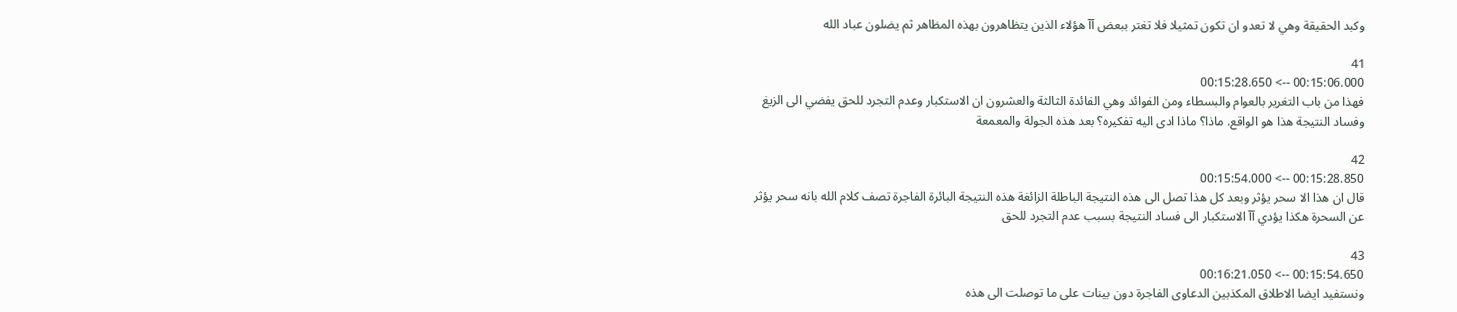وكبد الحقيقة وهي لا تعدو ان تكون تمثيلا فلا تغتر ببعض آآ هؤلاء الذين يتظاهرون بهذه المظاهر ثم يضلون عباد الله

41
00:15:06.000 --> 00:15:28.650
فهذا من باب التغرير بالعوام والبسطاء ومن الفوائد وهي الفائدة الثالثة والعشرون ان الاستكبار وعدم التجرد للحق يفضي الى الزيغ وفساد النتيجة هذا هو الواقع. ماذا؟ ماذا ادى اليه تفكيره؟ بعد هذه الجولة والمعمعة

42
00:15:28.850 --> 00:15:54.000
قال ان هذا الا سحر يؤثر وبعد كل هذا تصل الى هذه النتيجة الباطلة الزائغة هذه النتيجة البائرة الفاجرة تصف كلام الله بانه سحر يؤثر عن السحرة هكذا يؤدي آآ الاستكبار الى فساد النتيجة بسبب عدم التجرد للحق

43
00:15:54.650 --> 00:16:21.050
ونستفيد ايضا الاطلاق المكذبين الدعاوى الفاجرة دون بينات على ما توصلت الى هذه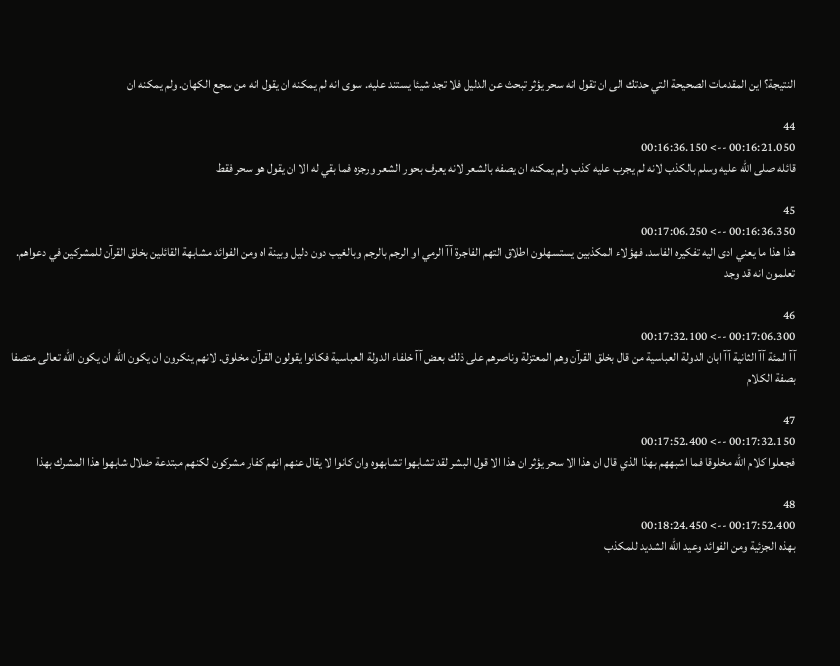النتيجة؟ اين المقدمات الصحيحة التي حدتك الى ان تقول انه سحر يؤثر تبحث عن الدليل فلا تجد شيئا يستند عليه. سوى انه لم يمكنه ان يقول انه من سجع الكهان. ولم يمكنه ان

44
00:16:21.050 --> 00:16:36.150
قائله صلى الله عليه وسلم بالكذب لانه لم يجرب عليه كذب ولم يمكنه ان يصفه بالشعر لانه يعرف بحور الشعر ورجزه فما بقي له الا ان يقول هو سحر فقط

45
00:16:36.350 --> 00:17:06.250
هذا هذا ما يعني ادى اليه تفكيره الفاسد. فهؤلاء المكذبين يستسهلون اطلاق التهم الفاجرة آآ الرمي او الرجم بالرجم وبالغيب دون دليل وبينة اه ومن الفوائد مشابهة القائلين بخلق القرآن للمشركين في دعواهم. تعلمون انه قد وجد

46
00:17:06.300 --> 00:17:32.100
آآ المئة آآ الثانية آآ ابان الدولة العباسية من قال بخلق القرآن وهم المعتزلة وناصرهم على ذلك بعض آآ خلفاء الدولة العباسية فكانوا يقولون القرآن مخلوق. لانهم ينكرون ان يكون الله ان يكون الله تعالى متصفا بصفة الكلام

47
00:17:32.150 --> 00:17:52.400
فجعلوا كلام الله مخلوقا فما اشبههم بهذا الذي قال ان هذا الا سحر يؤثر ان هذا الا قول البشر لقد تشابهوا تشابهوه وان كانوا لا يقال عنهم انهم كفار مشركون لكنهم مبتدعة ضلال شابهوا هذا المشرك بهذا

48
00:17:52.400 --> 00:18:24.450
بهذه الجزئية ومن الفوائد وعيد الله الشديد للمكذب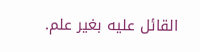القائل عليه بغير علم.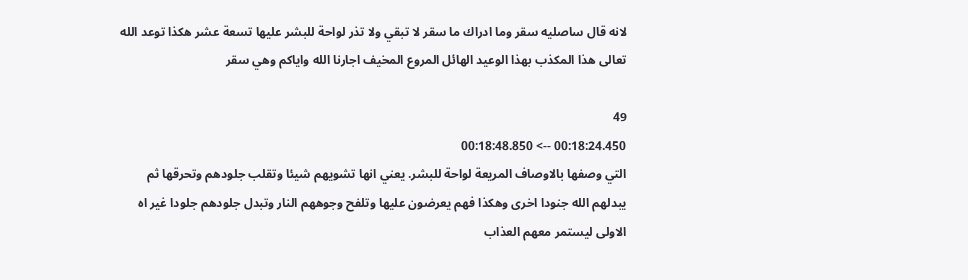لانه قال ساصليه سقر وما ادراك ما سقر لا تبقي ولا تذر لواحة للبشر عليها تسعة عشر هكذا توعد الله تعالى هذا المكذب بهذا الوعيد الهائل المروع المخيف اجارنا الله واياكم وهي سقر

49
00:18:24.450 --> 00:18:48.850
التي وصفها بالاوصاف المريعة لواحة للبشر. يعني انها تشويهم شيئا وتقلب جلودهم وتحرقها ثم يبدلهم الله جنودا اخرى وهكذا فهم يعرضون عليها وتلفح وجوههم النار وتبدل جلودهم جلودا غير اه الاولى ليستمر معهم العذاب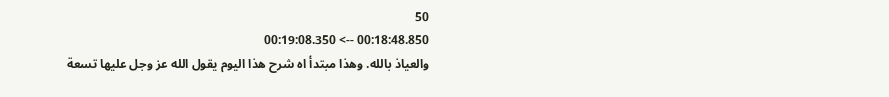50
00:18:48.850 --> 00:19:08.350
والعياذ بالله. وهذا مبتدأ اه شرح هذا اليوم يقول الله عز وجل عليها تسعة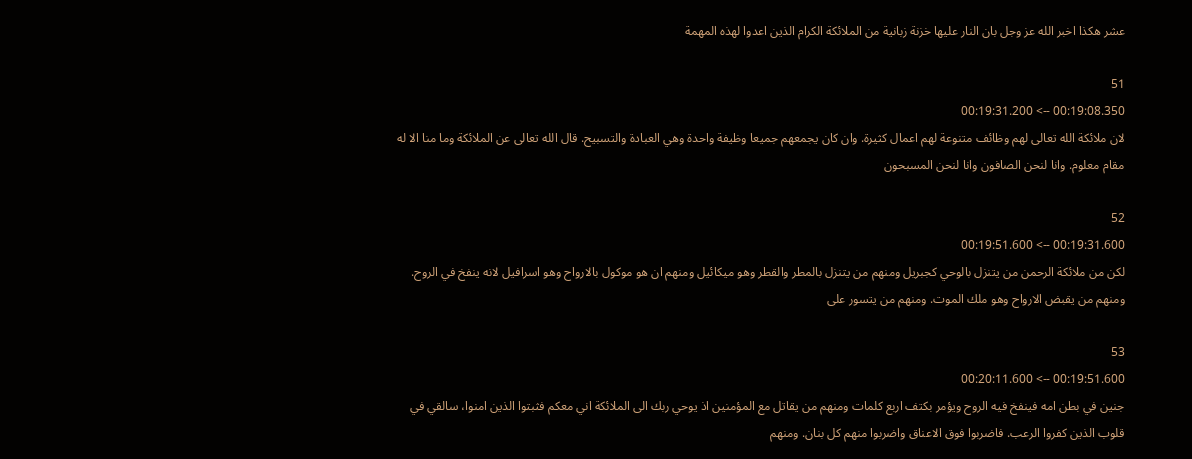عشر هكذا اخبر الله عز وجل بان النار عليها خزنة زبانية من الملائكة الكرام الذين اعدوا لهذه المهمة

51
00:19:08.350 --> 00:19:31.200
لان ملائكة الله تعالى لهم وظائف متنوعة لهم اعمال كثيرة. وان كان يجمعهم جميعا وظيفة واحدة وهي العبادة والتسبيح. قال الله تعالى عن الملائكة وما منا الا له مقام معلوم. وانا لنحن الصافون وانا لنحن المسبحون

52
00:19:31.600 --> 00:19:51.600
لكن من ملائكة الرحمن من يتنزل بالوحي كجبريل ومنهم من يتنزل بالمطر والقطر وهو ميكائيل ومنهم ان هو موكول بالارواح وهو اسرافيل لانه ينفخ في الروح. ومنهم من يقبض الارواح وهو ملك الموت. ومنهم من يتسور على

53
00:19:51.600 --> 00:20:11.600
جنين في بطن امه فينفخ فيه الروح ويؤمر بكتف اربع كلمات ومنهم من يقاتل مع المؤمنين اذ يوحي ربك الى الملائكة اني معكم فثبتوا الذين امنوا، سالقي في قلوب الذين كفروا الرعب. فاضربوا فوق الاعناق واضربوا منهم كل بنان. ومنهم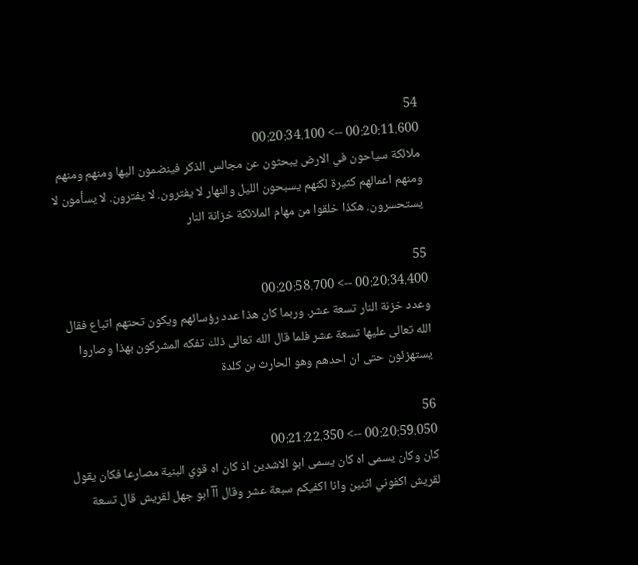54
00:20:11.600 --> 00:20:34.100
ملائكة سياحون في الارض يبحثون عن مجالس الذكر فينضمون اليها ومنهم ومنهم ومنهم اعمالهم كثيرة لكنهم يسبحون الليل والنهار لا يفترون. لا يفترون. لا يسأمون لا يستحسرون. هكذا خلقوا من مهام الملائكة خزانة النار

55
00:20:34.400 --> 00:20:58.700
وعدد خزنة النار تسعة عشر. وربما كان هذا عدد رؤسائهم ويكون تحتهم اتباع فقال الله تعالى عليها تسعة عشر فلما قال الله تعالى ذلك تفكه المشركون بهذا وصاروا يستهزئون حتى ان احدهم وهو الحارث بن كلدة

56
00:20:59.050 --> 00:21:22.350
كان وكان يسمى اه كان يسمى ابو الاشدين اذ كان اه قوي البنية مصارعا فكان يقول لقريش اكفوني اثنين وانا اكفيكم سبعة عشر وقال آآ ابو جهل لقريش قال تسعة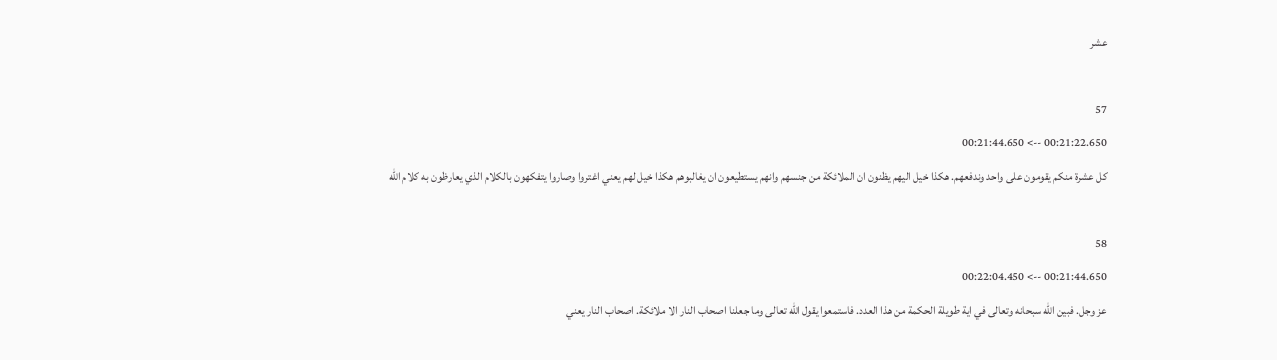عشر

57
00:21:22.650 --> 00:21:44.650
كل عشرة منكم يقومون على واحد وندفعهم. هكذا خيل اليهم يظنون ان الملائكة من جنسهم وانهم يستطيعون ان يغالبوهم هكذا خيل لهم يعني اغتروا وصاروا يتفكهون بالكلام الذي يعارظون به كلام الله

58
00:21:44.650 --> 00:22:04.450
عز وجل. فبين الله سبحانه وتعالى في اية طويلة الحكمة من هذا العدد. فاستمعوا يقول الله تعالى وما جعلنا اصحاب النار الا ملائكة. اصحاب النار يعني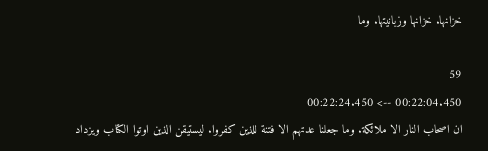خزانها. خزانها وزبانيتها. وما

59
00:22:04.450 --> 00:22:24.450
ان اصحاب النار الا ملائكة. وما جعلنا عدتهم الا فتنة للذين كفروا. ليستيقن الذين اوتوا الكتاب ويزداد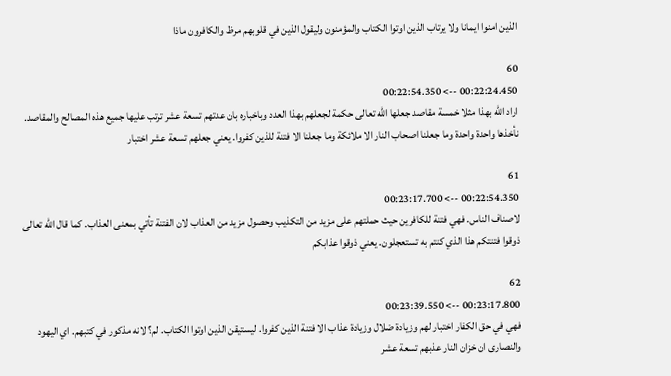الذين امنوا ايمانا ولا يرتاب الذين اوتوا الكتاب والمؤمنون وليقول الذين في قلوبهم مرظ والكافرون ماذا

60
00:22:24.450 --> 00:22:54.350
اراد الله بهذا مثلا خمسة مقاصد جعلها الله تعالى حكمة لجعلهم بهذا العدد وباخباره بان عدتهم تسعة عشر ترتب عليها جميع هذه المصالح والمقاصد. نأخذها واحدة واحدة وما جعلنا اصحاب النار الا ملائكة وما جعلنا الا فتنة للذين كفروا. يعني جعلهم تسعة عشر اختبار

61
00:22:54.350 --> 00:23:17.700
لاصناف الناس. فهي فتنة للكافرين حيث حملتهم على مزيد من التكذيب وحصول مزيد من العذاب لان الفتنة تأتي بمعنى العذاب. كما قال الله تعالى ذوقوا فتنتكم هذا الذي كنتم به تستعجلون. يعني ذوقوا عذابكم

62
00:23:17.800 --> 00:23:39.550
فهي في حق الكفار اختبار لهم وزيادة ضلال وزيادة عذاب الا فتنة الذين كفروا. ليستيقن الذين اوتوا الكتاب. لم؟ لانه مذكور في كتبهم. اي اليهود والنصارى ان خزان النار عذبهم تسعة عشر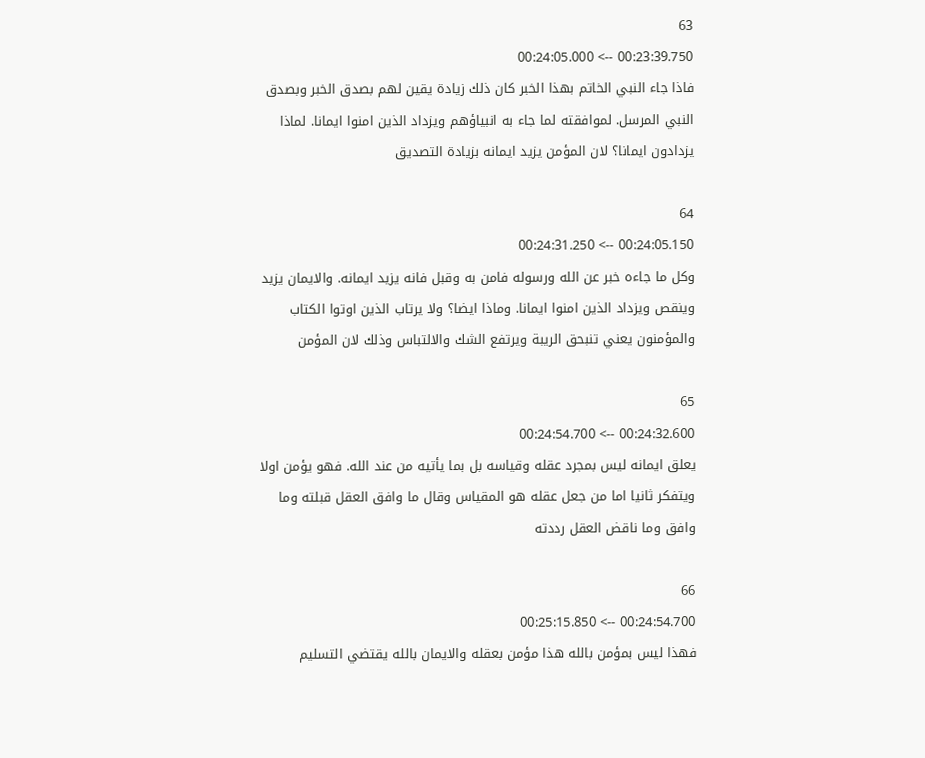63
00:23:39.750 --> 00:24:05.000
فاذا جاء النبي الخاتم بهذا الخبر كان ذلك زيادة يقين لهم بصدق الخبر وبصدق النبي المرسل. لموافقته لما جاء به انبياؤهم ويزداد الذين امنوا ايمانا. لماذا يزدادون ايمانا؟ لان المؤمن يزيد ايمانه بزيادة التصديق

64
00:24:05.150 --> 00:24:31.250
وكل ما جاءه خبر عن الله ورسوله فامن به وقبل فانه يزيد ايمانه. والايمان يزيد وينقص ويزداد الذين امنوا ايمانا. وماذا ايضا؟ ولا يرتاب الذين اوتوا الكتاب والمؤمنون يعني تنبحق الريبة ويرتفع الشك والالتباس وذلك لان المؤمن

65
00:24:32.600 --> 00:24:54.700
يعلق ايمانه ليس بمجرد عقله وقياسه بل بما يأتيه من عند الله. فهو يؤمن اولا ويتفكر ثانيا اما من جعل عقله هو المقياس وقال ما وافق العقل قبلته وما وافق وما ناقض العقل رددته

66
00:24:54.700 --> 00:25:15.850
فهذا ليس بمؤمن بالله هذا مؤمن بعقله والايمان بالله يقتضي التسليم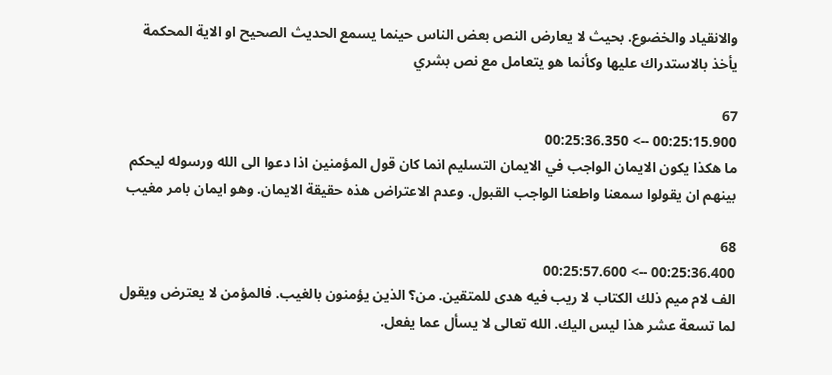والانقياد والخضوع. بحيث لا يعارض النص بعض الناس حينما يسمع الحديث الصحيح او الاية المحكمة يأخذ بالاستدراك عليها وكأنما هو يتعامل مع نص بشري

67
00:25:15.900 --> 00:25:36.350
ما هكذا يكون الايمان الواجب في الايمان التسليم انما كان قول المؤمنين اذا دعوا الى الله ورسوله ليحكم بينهم ان يقولوا سمعنا واطعنا الواجب القبول. وعدم الاعتراض هذه حقيقة الايمان. وهو ايمان بامر مغيب

68
00:25:36.400 --> 00:25:57.600
الف لام ميم ذلك الكتاب لا ريب فيه هدى للمتقين. من؟ الذين يؤمنون بالغيب. فالمؤمن لا يعترض ويقول لما تسعة عشر هذا ليس اليك. الله تعالى لا يسأل عما يفعل.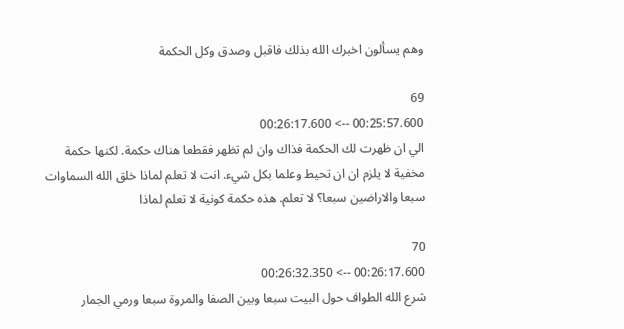وهم يسألون اخبرك الله بذلك فاقبل وصدق وكل الحكمة

69
00:25:57.600 --> 00:26:17.600
الي ان ظهرت لك الحكمة فذاك وان لم تظهر فقطعا هناك حكمة. لكنها حكمة مخفية لا يلزم ان ان تحيط وعلما بكل شيء. انت لا تعلم لماذا خلق الله السماوات سبعا والاراضين سبعا؟ لا تعلم. هذه حكمة كونية لا تعلم لماذا

70
00:26:17.600 --> 00:26:32.350
شرع الله الطواف حول البيت سبعا وبين الصفا والمروة سبعا ورمي الجمار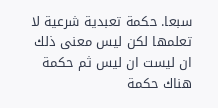سبعا. حكمة تعبدية شرعية لا تعلمها لكن ليس معنى ذلك ان ليست ان ليس ثم حكمة هناك حكمة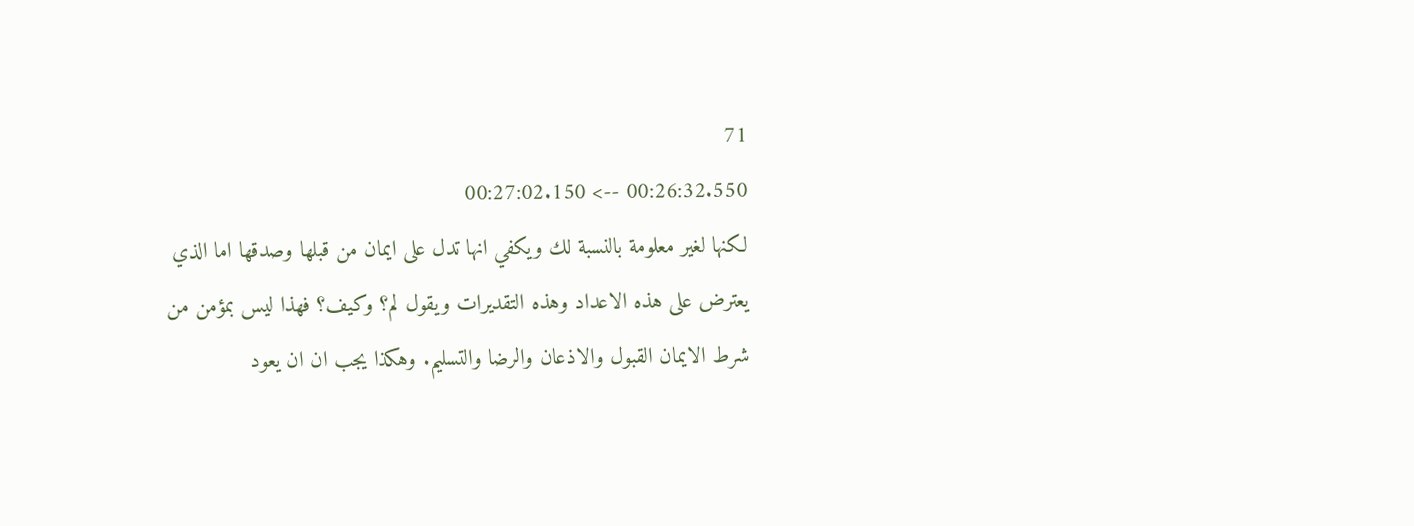71
00:26:32.550 --> 00:27:02.150
لكنها لغير معلومة بالنسبة لك ويكفي انها تدل على ايمان من قبلها وصدقها اما الذي يعترض على هذه الاعداد وهذه التقديرات ويقول لم؟ وكيف؟ فهذا ليس بمؤمن من شرط الايمان القبول والاذعان والرضا والتسليم. وهكذا يجب ان ان يعود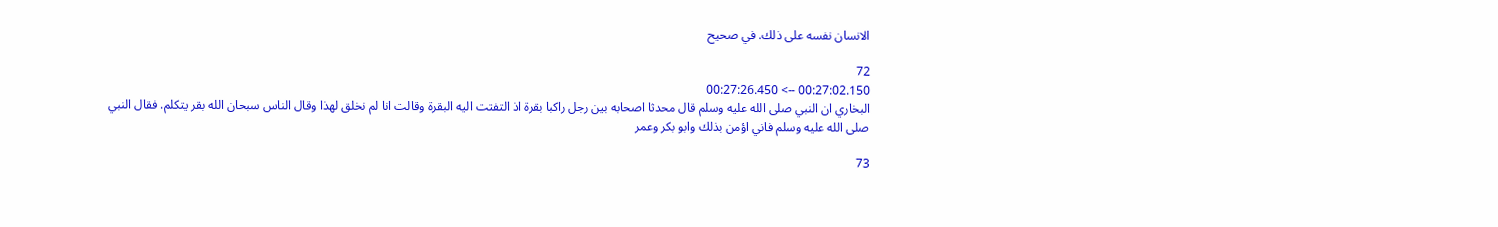الانسان نفسه على ذلك. في صحيح

72
00:27:02.150 --> 00:27:26.450
البخاري ان النبي صلى الله عليه وسلم قال محدثا اصحابه بين رجل راكبا بقرة اذ التفتت اليه البقرة وقالت انا لم نخلق لهذا وقال الناس سبحان الله بقر يتكلم. فقال النبي صلى الله عليه وسلم فاني اؤمن بذلك وابو بكر وعمر

73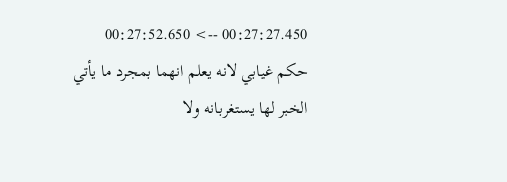00:27:27.450 --> 00:27:52.650
حكم غيابي لانه يعلم انهما بمجرد ما يأتي الخبر لها يستغربانه ولا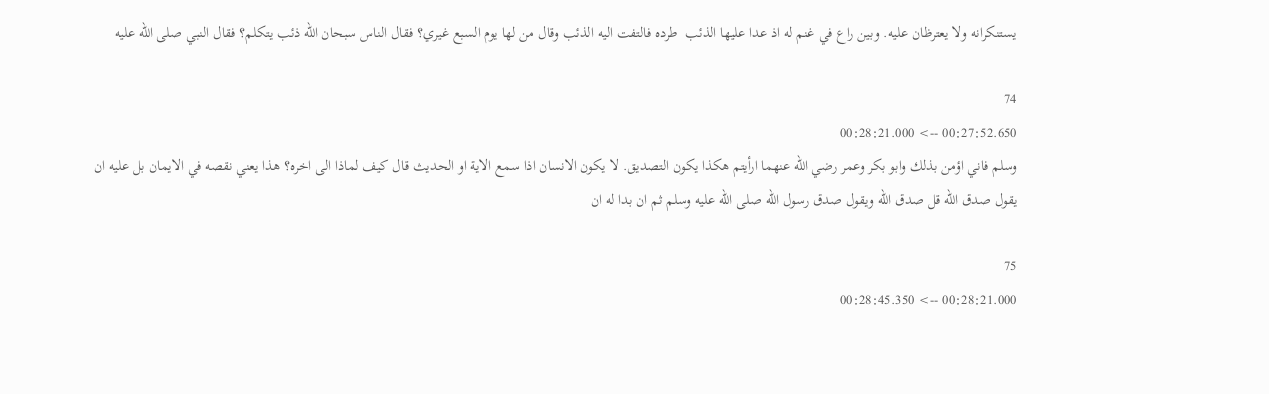يستنكرانه ولا يعترظان عليه. وبين راع في غنم له اذ عدا عليها الذئب  طرده فالتفت اليه الذئب وقال من لها يوم السبع غيري؟ فقال الناس سبحان الله ذئب يتكلم؟ فقال النبي صلى الله عليه

74
00:27:52.650 --> 00:28:21.000
وسلم فاني اؤمن بذلك وابو بكر وعمر رضي الله عنهما ارأيتم هكذا يكون التصديق. لا يكون الانسان اذا سمع الاية او الحديث قال كيف لماذا الى اخره؟ هذا يعني نقصه في الايمان بل عليه ان يقول صدق الله قل صدق الله ويقول صدق رسول الله صلى الله عليه وسلم ثم ان بدا له ان

75
00:28:21.000 --> 00:28:45.350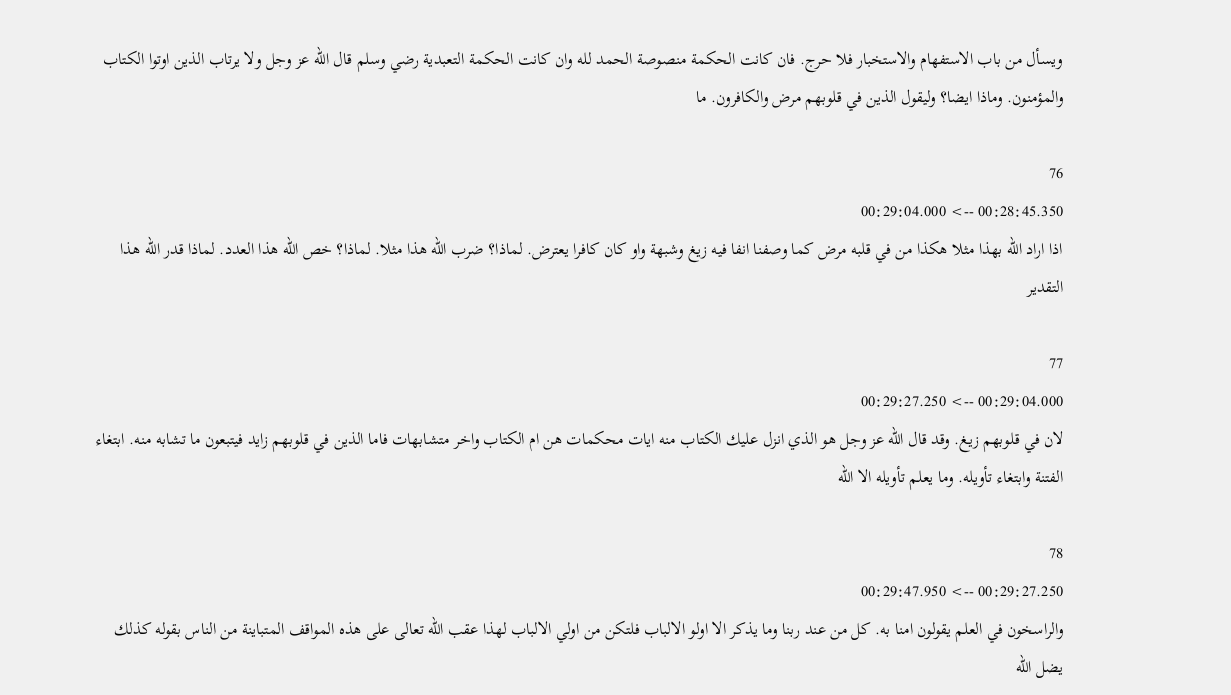ويسأل من باب الاستفهام والاستخبار فلا حرج. فان كانت الحكمة منصوصة الحمد لله وان كانت الحكمة التعبدية رضي وسلم قال الله عز وجل ولا يرتاب الذين اوتوا الكتاب والمؤمنون. وماذا ايضا؟ وليقول الذين في قلوبهم مرض والكافرون. ما

76
00:28:45.350 --> 00:29:04.000
اذا اراد الله بهذا مثلا هكذا من في قلبه مرض كما وصفنا انفا فيه زيغ وشبهة واو كان كافرا يعترض. لماذا؟ ضرب الله هذا مثلا. لماذا؟ خص الله هذا العدد. لماذا قدر الله هذا التقدير

77
00:29:04.000 --> 00:29:27.250
لان في قلوبهم زيغ. وقد قال الله عز وجل هو الذي انزل عليك الكتاب منه ايات محكمات هن ام الكتاب واخر متشابهات فاما الذين في قلوبهم زايد فيتبعون ما تشابه منه. ابتغاء الفتنة وابتغاء تأويله. وما يعلم تأويله الا الله

78
00:29:27.250 --> 00:29:47.950
والراسخون في العلم يقولون امنا به. كل من عند ربنا وما يذكر الا اولو الالباب فلتكن من اولي الالباب لهذا عقب الله تعالى على هذه المواقف المتباينة من الناس بقوله كذلك يضل الله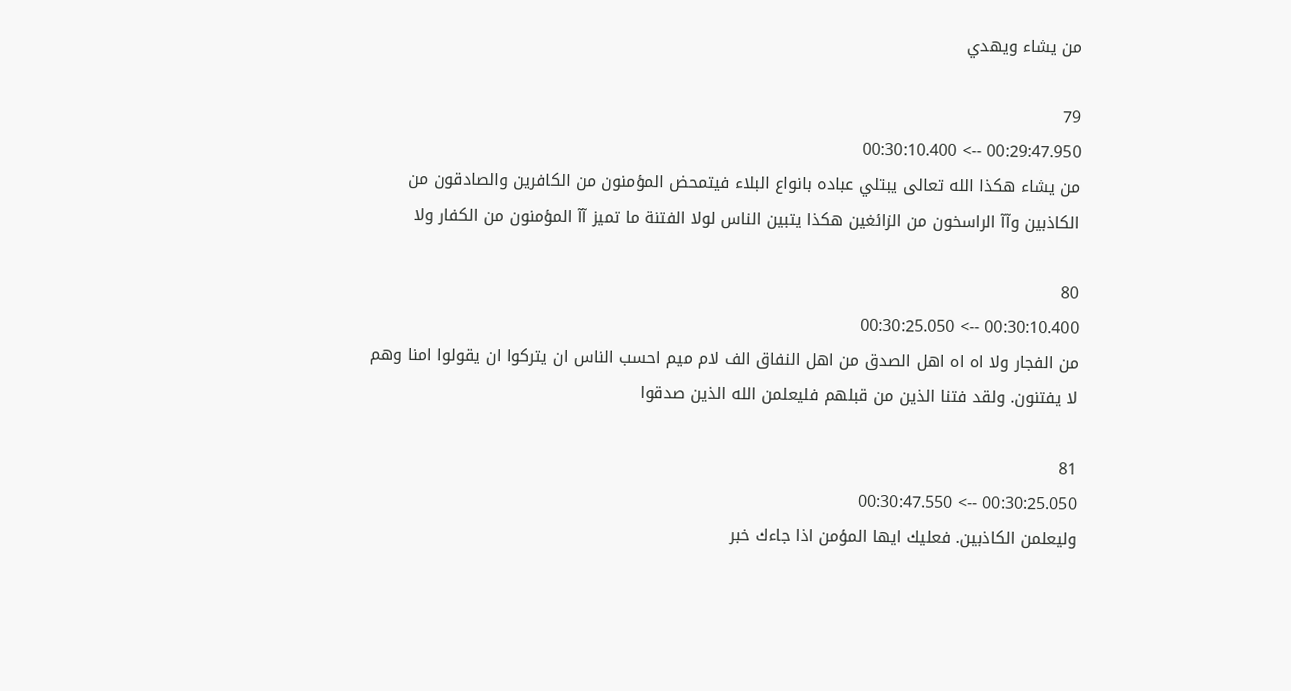من يشاء ويهدي

79
00:29:47.950 --> 00:30:10.400
من يشاء هكذا الله تعالى يبتلي عباده بانواع البلاء فيتمحض المؤمنون من الكافرين والصادقون من الكاذبين وآآ الراسخون من الزائغين هكذا يتبين الناس لولا الفتنة ما تميز آآ المؤمنون من الكفار ولا

80
00:30:10.400 --> 00:30:25.050
من الفجار ولا اه اه اهل الصدق من اهل النفاق الف لام ميم احسب الناس ان يتركوا ان يقولوا امنا وهم لا يفتنون. ولقد فتنا الذين من قبلهم فليعلمن الله الذين صدقوا

81
00:30:25.050 --> 00:30:47.550
وليعلمن الكاذبين. فعليك ايها المؤمن اذا جاءك خبر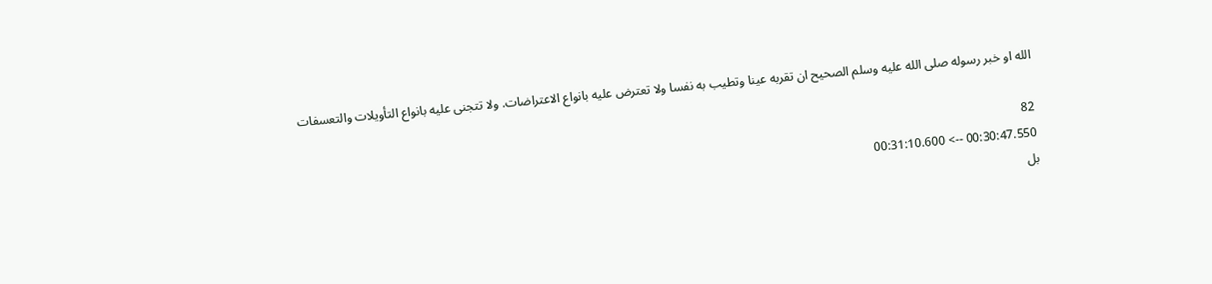الله او خبر رسوله صلى الله عليه وسلم الصحيح ان تقربه عينا وتطيب به نفسا ولا تعترض عليه بانواع الاعتراضات. ولا تتجنى عليه بانواع التأويلات والتعسفات

82
00:30:47.550 --> 00:31:10.600
بل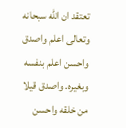تعتقد ان الله سبحانه وتعالى اعلم واصدق واحسن اعلم بنفسه وبغيره. واصدق قيلا من خلقه واحسن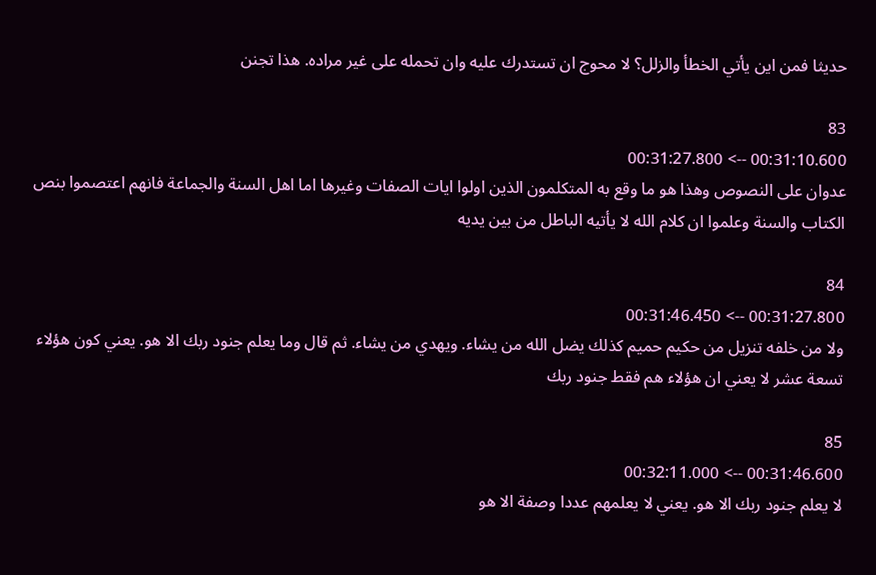حديثا فمن اين يأتي الخطأ والزلل؟ لا محوج ان تستدرك عليه وان تحمله على غير مراده. هذا تجنن

83
00:31:10.600 --> 00:31:27.800
عدوان على النصوص وهذا هو ما وقع به المتكلمون الذين اولوا ايات الصفات وغيرها اما اهل السنة والجماعة فانهم اعتصموا بنص الكتاب والسنة وعلموا ان كلام الله لا يأتيه الباطل من بين يديه

84
00:31:27.800 --> 00:31:46.450
ولا من خلفه تنزيل من حكيم حميم كذلك يضل الله من يشاء. ويهدي من يشاء. ثم قال وما يعلم جنود ربك الا هو. يعني كون هؤلاء تسعة عشر لا يعني ان هؤلاء هم فقط جنود ربك

85
00:31:46.600 --> 00:32:11.000
لا يعلم جنود ربك الا هو. يعني لا يعلمهم عددا وصفة الا هو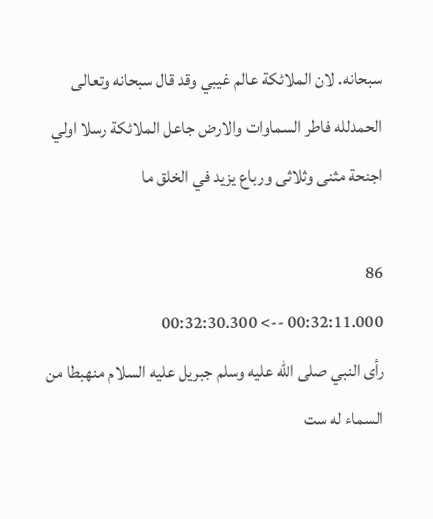سبحانه. لان الملائكة عالم غيبي وقد قال سبحانه وتعالى الحمدلله فاطر السماوات والارض جاعل الملائكة رسلا اولي اجنحة مثنى وثلاثى ورباع يزيد في الخلق ما

86
00:32:11.000 --> 00:32:30.300
رأى النبي صلى الله عليه وسلم جبريل عليه السلام منهبطا من السماء له ست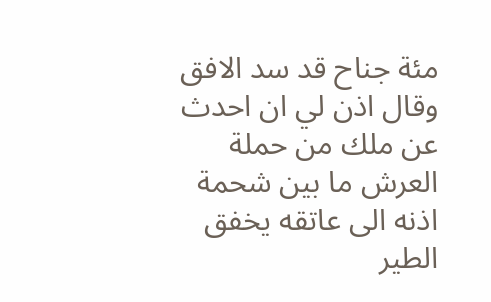مئة جناح قد سد الافق وقال اذن لي ان احدث عن ملك من حملة العرش ما بين شحمة اذنه الى عاتقه يخفق الطير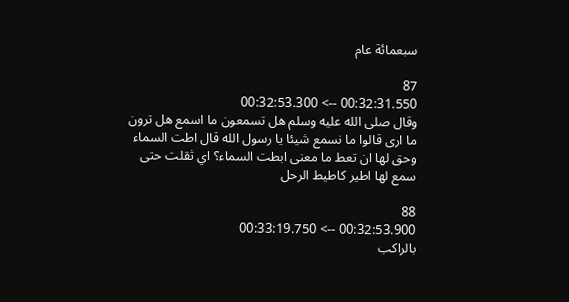سبعمائة عام

87
00:32:31.550 --> 00:32:53.300
وقال صلى الله عليه وسلم هل تسمعون ما اسمع هل ترون ما ارى قالوا ما نسمع شيئا يا رسول الله قال اطت السماء وحق لها ان تعط ما معنى ابطت السماء؟ اي ثقلت حتى سمع لها اطير كاطيط الرحل

88
00:32:53.900 --> 00:33:19.750
بالراكب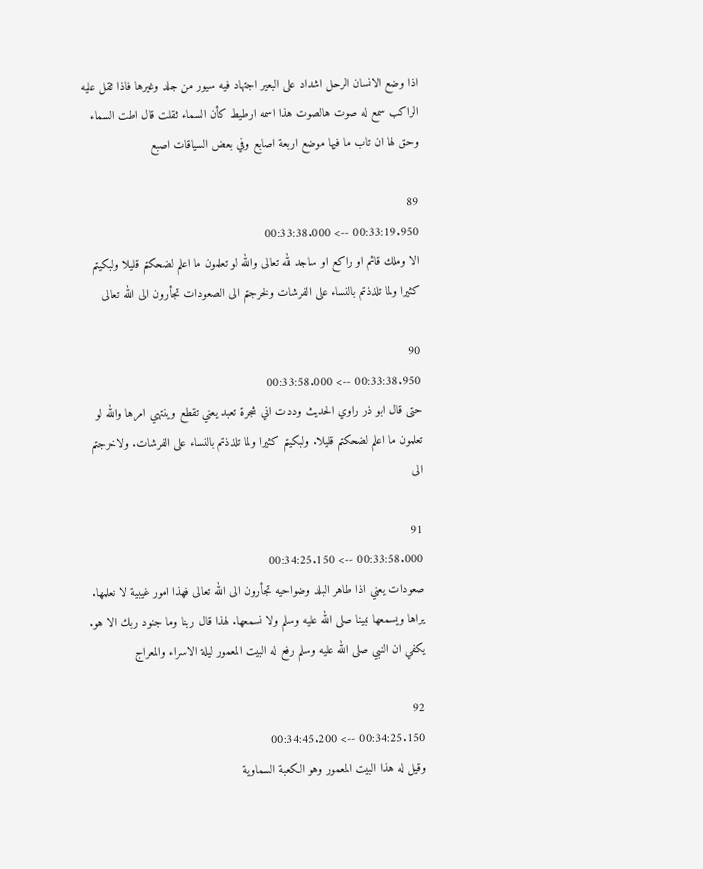اذا وضع الانسان الرحل اشداد على البعير اجتهاد فيه سيور من جلد وغيرها فاذا ثقل عليه الراكب سمع له صوت هالصوت هذا اسمه ارطيط كأن السماء ثقلت قال اطت السماء وحق لها ان تاب ما فيها موضع اربعة اصابع وفي بعض السياقات اصبع

89
00:33:19.950 --> 00:33:38.000
الا وملك قائم او راكع او ساجد لله تعالى والله لو تعلمون ما اعلم لضحكتم قليلا ولبكيتم كثيرا ولما تلذذتم بالنساء على الفرشات ولخرجتم الى الصعودات تجأرون الى الله تعالى

90
00:33:38.950 --> 00:33:58.000
حتى قال ابو ذر راوي الحديث وددت اني شجرة تعبد يعني تقطع وينتهي امرها والله لو تعلمون ما اعلم لضحكتم قليلا. ولبكيتم كثيرا ولما تلذذتم بالنساء على الفرشات. ولاخرجتم الى

91
00:33:58.000 --> 00:34:25.150
صعودات يعني اذا طاهر البلد وضواحيه تجأرون الى الله تعالى فهذا امور غيبية لا نعلمها. يراها ويسمعها نبينا صلى الله عليه وسلم ولا نسمعها. لهذا قال ربنا وما جنود ربك الا هو. يكفي ان النبي صلى الله عليه وسلم رفع له البيت المعمور ليلة الاسراء والمعراج

92
00:34:25.150 --> 00:34:45.200
وقيل له هذا البيت المعمور وهو الكعبة السماوية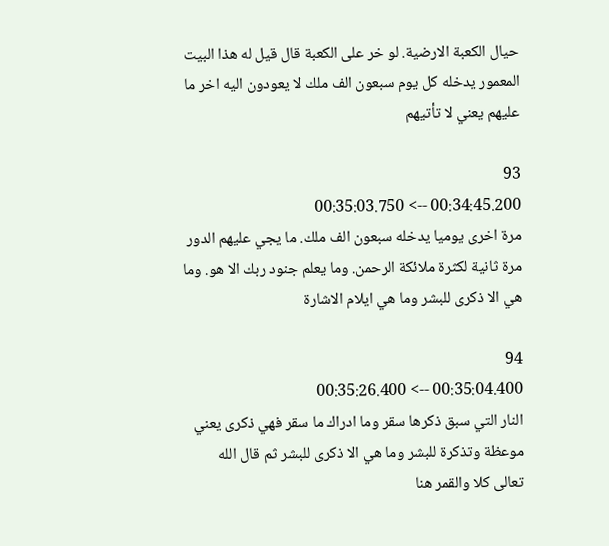حيال الكعبة الارضية. لو خر على الكعبة قال قيل له هذا البيت المعمور يدخله كل يوم سبعون الف ملك لا يعودون اليه اخر ما عليهم يعني لا تأتيهم

93
00:34:45.200 --> 00:35:03.750
مرة اخرى يوميا يدخله سبعون الف ملك. ما يجي عليهم الدور مرة ثانية لكثرة ملائكة الرحمن. وما يعلم جنود ربك الا هو. وما هي الا ذكرى للبشر وما هي ايلام الاشارة

94
00:35:04.400 --> 00:35:26.400
النار التي سبق ذكرها سقر وما ادراك ما سقر فهي ذكرى يعني موعظة وتذكرة للبشر وما هي الا ذكرى للبشر ثم قال الله تعالى كلا والقمر هنا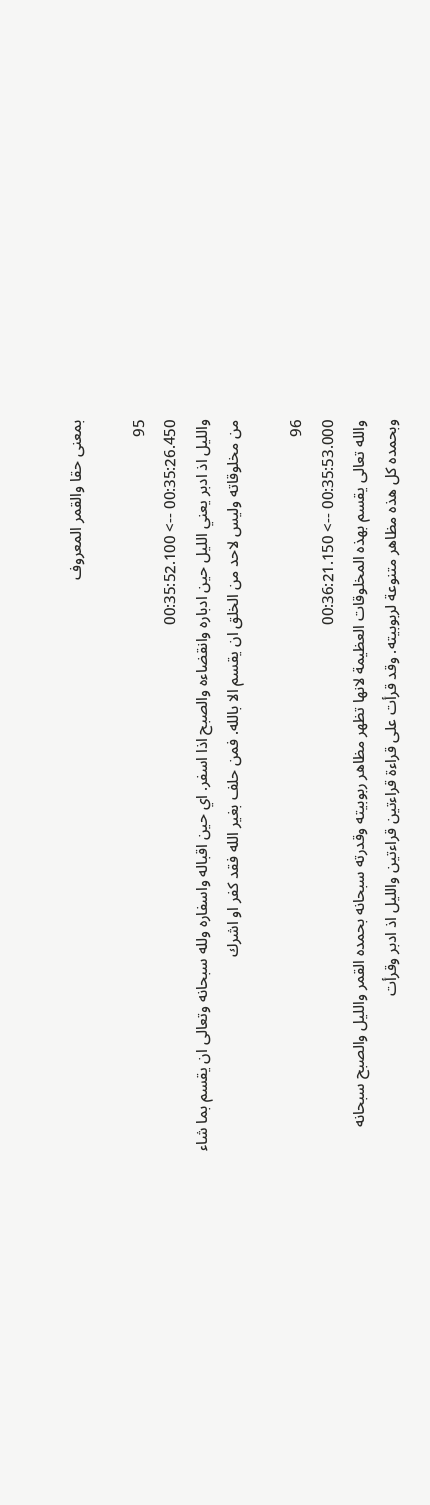بمعنى حقا والقمر المعروف

95
00:35:26.450 --> 00:35:52.100
والليل اذ ادبر يعني الليل حين ادباره وانقضاءه والصبح اذا اسفر. اي حين اقباله واسفاره ولله سبحانه وتعالى ان يقسم بما شاء من مخلوقاته وليس لاحد من الخلق ان يقسم الا بالله. فمن حلف بغير الله فقد كفر او اشرك

96
00:35:53.000 --> 00:36:21.150
والله تعالى يقسم بهذه المخلوقات العظيمة لانها تظهر مظاهر ربوبيته وقدرته سبحانه بحمده القمر والليل والصبح سبحانه وبحمده كل هذه مظاهر متنوعة لربوبيته. وقد قرأت على قراءة قراءتين قراءتين والليل اذ ادبر وقرأت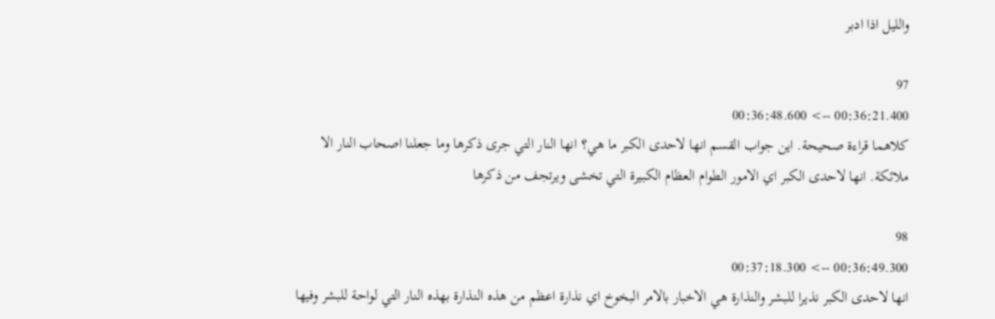والليل اذا ادبر

97
00:36:21.400 --> 00:36:48.600
كلاهما قراءة صحيحة. اين جواب القسم انها لاحدى الكبر ما هي؟ انها النار التي جرى ذكرها وما جعلنا اصحاب النار الا ملائكة. انها لاحدى الكبر اي الامور الطوام العظام الكبيرة التي تخشى ويرتجف من ذكرها

98
00:36:49.300 --> 00:37:18.300
انها لاحدى الكبر نذيرا للبشر والنذارة هي الاخبار بالامر البخوخ اي نذارة اعظم من هذه النذارة بهذه النار التي لواحة للبشر وفيها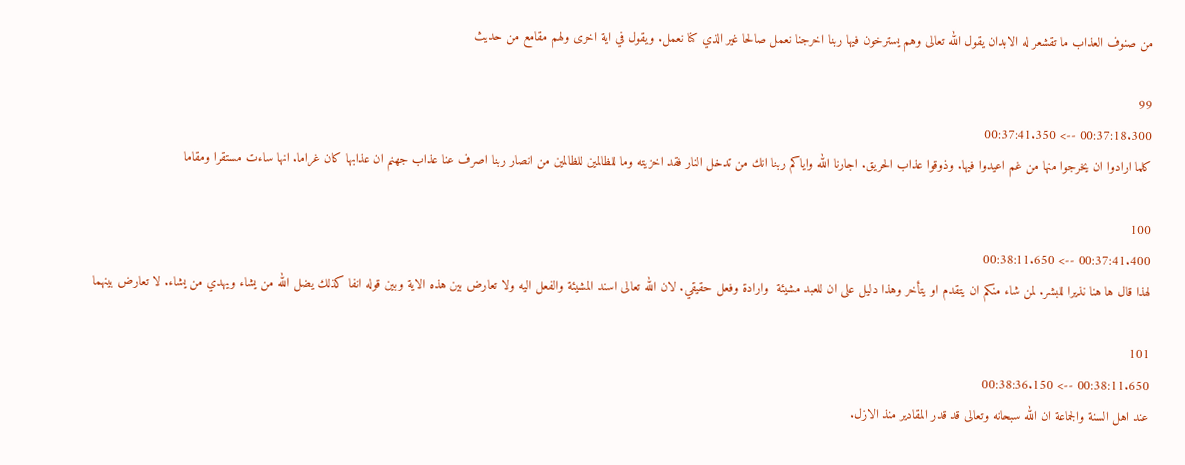من صنوف العذاب ما تقشعر له الابدان يقول الله تعالى وهم يسترخون فيها ربنا اخرجنا نعمل صالحا غير الذي كنا نعمل. ويقول في اية اخرى ولهم مقامع من حديث

99
00:37:18.300 --> 00:37:41.350
كلما ارادوا ان يخرجوا منها من غم اعيدوا فيها. وذوقوا عذاب الحريق. اجارنا الله واياكم ربنا انك من تدخل النار فقد اخزيته وما للظالمين للظالمين من انصار ربنا اصرف عنا عذاب جهنم ان عذابها كان غراما. انها ساءت مستقرا ومقاما

100
00:37:41.400 --> 00:38:11.650
لهذا قال ها هنا نذيرا للبشر. لمن شاء منكم ان يتقدم او يتأخر وهذا دليل على ان للعبد مشيئة  وارادة وفعل حقيقي. لان الله تعالى اسند المشيئة والفعل اليه ولا تعارض بين هذه الاية وبين قوله انفا كذلك يضل الله من يشاء ويهدي من يشاء. لا تعارض بينهما

101
00:38:11.650 --> 00:38:36.150
عند اهل السنة والجماعة ان الله سبحانه وتعالى قد قدر المقادير منذ الازل.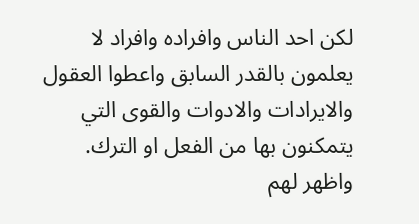لكن احد الناس وافراده وافراد لا يعلمون بالقدر السابق واعطوا العقول والايرادات والادوات والقوى التي يتمكنون بها من الفعل او الترك. واظهر لهم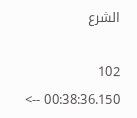الشرع

102
00:38:36.150 -->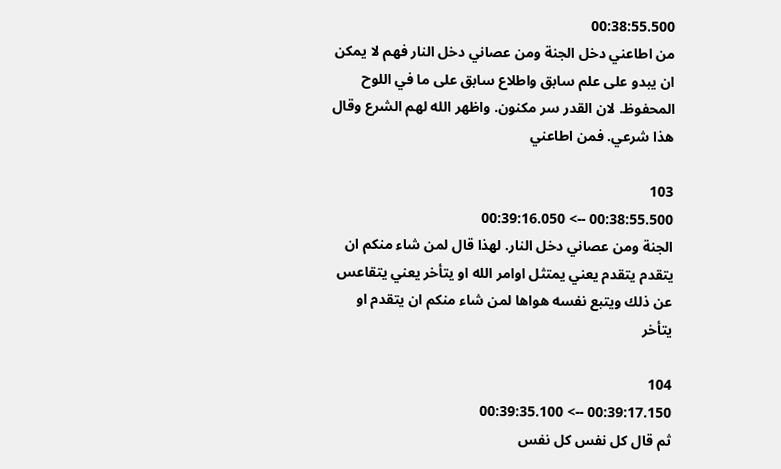00:38:55.500
من اطاعني دخل الجنة ومن عصاني دخل النار فهم لا يمكن ان يبدو على علم سابق واطلاع سابق على ما في اللوح المحفوظ. لان القدر سر مكنون. واظهر الله لهم الشرع وقال هذا شرعي. فمن اطاعني

103
00:38:55.500 --> 00:39:16.050
الجنة ومن عصاني دخل النار. لهذا قال لمن شاء منكم ان يتقدم يتقدم يعني يمتثل اوامر الله او يتأخر يعني يتقاعس عن ذلك ويتبع نفسه هواها لمن شاء منكم ان يتقدم او يتأخر

104
00:39:17.150 --> 00:39:35.100
ثم قال كل نفس كل نفس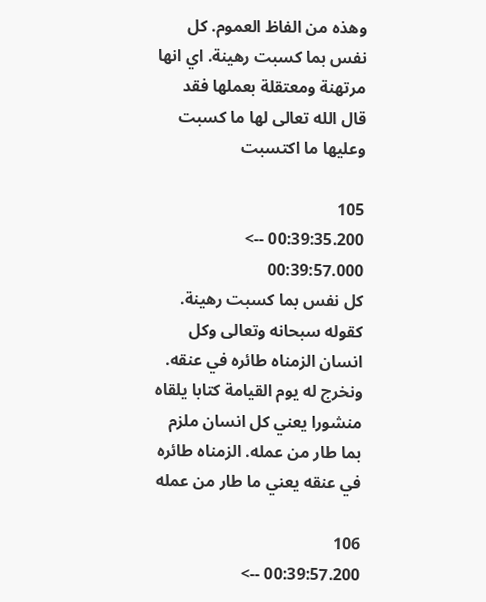وهذه من الفاظ العموم. كل نفس بما كسبت رهينة. اي انها مرتهنة ومعتقلة بعملها فقد قال الله تعالى لها ما كسبت وعليها ما اكتسبت

105
00:39:35.200 --> 00:39:57.000
كل نفس بما كسبت رهينة. كقوله سبحانه وتعالى وكل انسان الزمناه طائره في عنقه. ونخرج له يوم القيامة كتابا يلقاه منشورا يعني كل انسان ملزم بما طار من عمله. الزمناه طائره في عنقه يعني ما طار من عمله

106
00:39:57.200 -->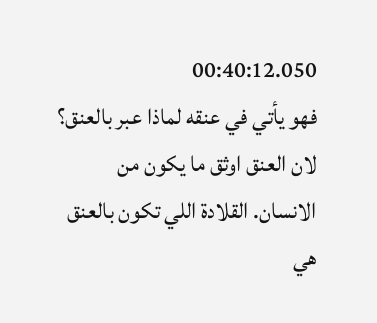00:40:12.050
فهو يأتي في عنقه لماذا عبر بالعنق؟ لان العنق اوثق ما يكون من الانسان. القلادة اللي تكون بالعنق هي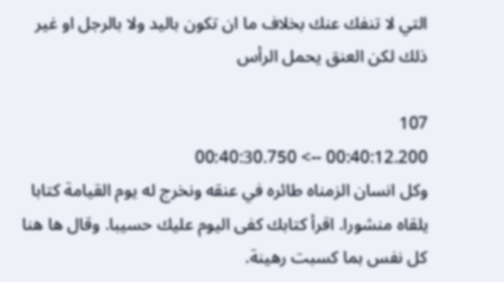التي لا تنفك عنك بخلاف ما ان تكون باليد ولا بالرجل او غير ذلك لكن العنق يحمل الرأس

107
00:40:12.200 --> 00:40:30.750
وكل انسان الزمناه طائره في عنقه ونخرج له يوم القيامة كتابا يلقاه منشورا. اقرأ كتابك كفى اليوم عليك حسيبا. وقال ها هنا كل نفس بما كسبت رهينة.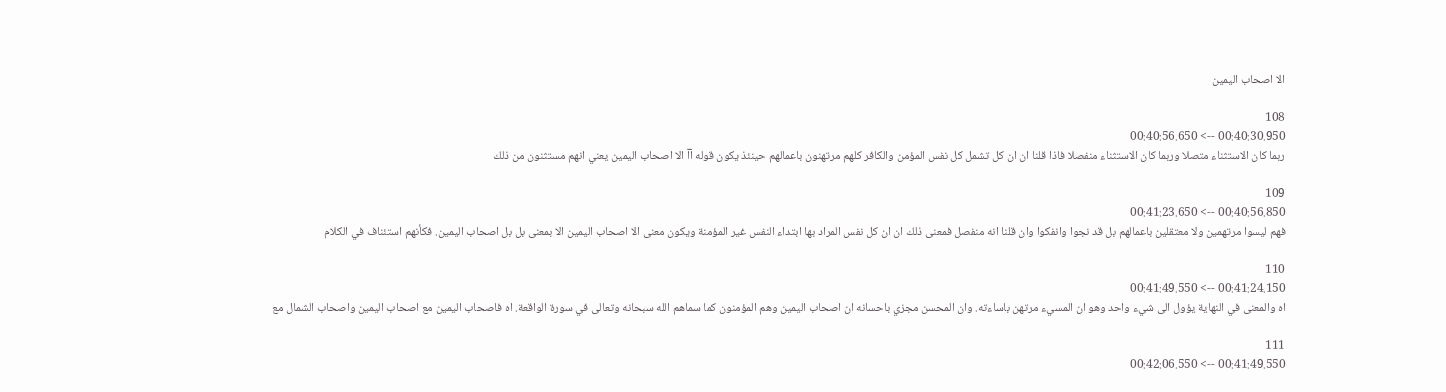الا اصحاب اليمين

108
00:40:30.950 --> 00:40:56.650
ربما كان الاستثناء متصلا وربما كان الاستثناء منفصلا فاذا قلنا ان ان كل تشمل كل نفس المؤمن والكافر كلهم مرتهنون باعمالهم حينئذ يكون قوله آآ الا اصحاب اليمين يعني انهم مستثنون من ذلك

109
00:40:56.850 --> 00:41:23.650
فهم ليسوا مرتهمين ولا معتقلين باعمالهم بل قد نجوا وانفكوا وان قلنا انه منفصل فمعنى ذلك ان ان كل نفس المراد بها ابتداء النفس غير المؤمنة ويكون معنى الا اصحاب اليمين الا بمعنى بل بل اصحاب اليمين. فكأنهم استئناف في الكلام

110
00:41:24.150 --> 00:41:49.550
اه والمعنى في النهاية يؤول الى شيء واحد وهو ان المسيء مرتهن باساءته. وان المحسن مجزي باحسانه ان اصحاب اليمين وهم المؤمنون كما سماهم الله سبحانه وتعالى في سورة الواقعة. اه فاصحاب اليمين مع اصحاب اليمين واصحاب الشمال مع

111
00:41:49.550 --> 00:42:06.550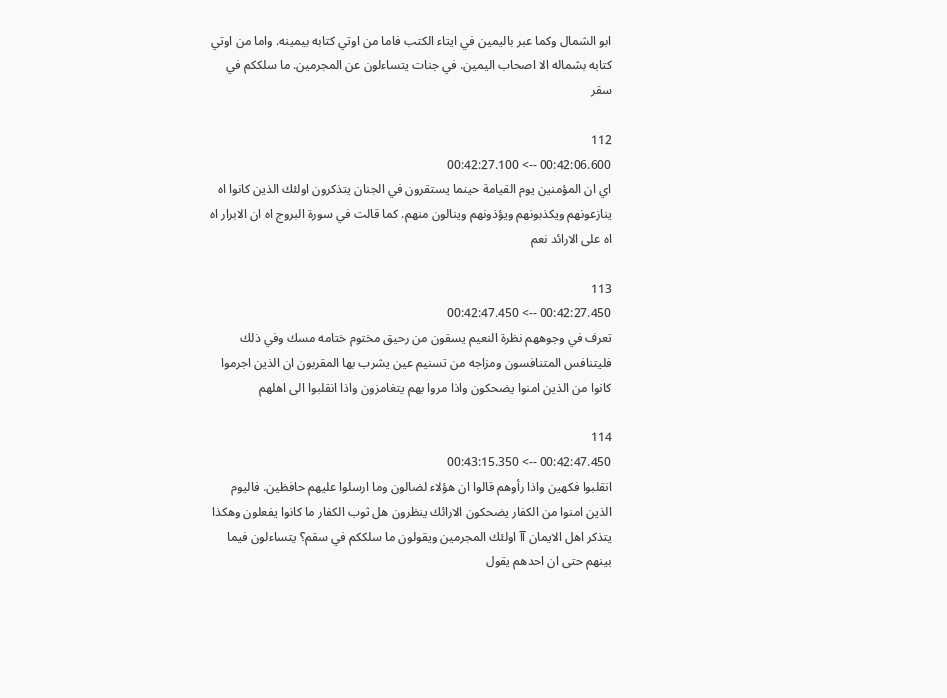ابو الشمال وكما عبر باليمين في ايتاء الكتب فاما من اوتي كتابه بيمينه. واما من اوتي كتابه بشماله الا اصحاب اليمين. في جنات يتساءلون عن المجرمين. ما سلككم في سقر

112
00:42:06.600 --> 00:42:27.100
اي ان المؤمنين يوم القيامة حينما يستقرون في الجنان يتذكرون اولئك الذين كانوا اه ينازعونهم ويكذبونهم ويؤذونهم وينالون منهم. كما قالت في سورة البروج اه ان الابرار اه اه على الارائد نعم

113
00:42:27.450 --> 00:42:47.450
تعرف في وجوههم نظرة النعيم يسقون من رحيق مختوم ختامه مسك وفي ذلك فليتنافس المتنافسون ومزاجه من تسنيم عين يشرب بها المقربون ان الذين اجرموا كانوا من الذين امنوا يضحكون واذا مروا بهم يتغامزون واذا انقلبوا الى اهلهم

114
00:42:47.450 --> 00:43:15.350
انقلبوا فكهين واذا رأوهم قالوا ان هؤلاء لضالون وما ارسلوا عليهم حافظين. فاليوم الذين امنوا من الكفار يضحكون الارائك ينظرون هل ثوب الكفار ما كانوا يفعلون وهكذا يتذكر اهل الايمان آآ اولئك المجرمين ويقولون ما سلككم في سقم؟ يتساءلون فيما بينهم حتى ان احدهم يقول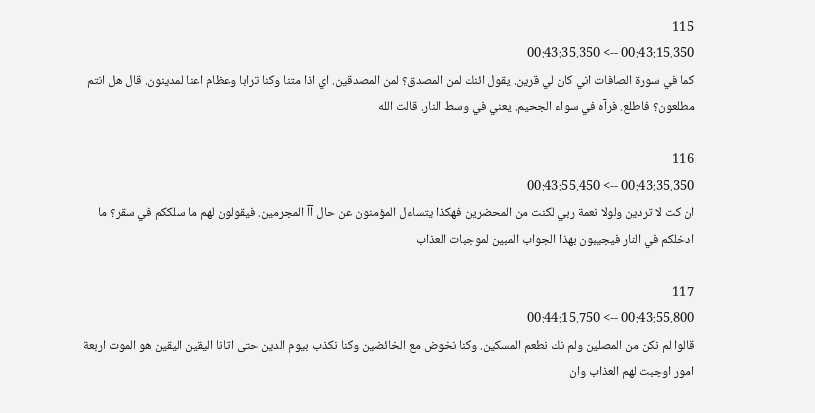115
00:43:15.350 --> 00:43:35.350
كما في سورة الصافات اني كان لي قرين. يقول ائنك لمن المصدق؟ لمن المصدقين. اي اذا متنا وكنا ترابا وعظام اعنا لمدينون. قال هل انتم مطلعون؟ فاطلع. فرآه في سواء الجحيم. يعني في وسط النار. قالت الله

116
00:43:35.350 --> 00:43:55.450
ان كت لا تردين ولولا نعمة ربي لكنت من المحضرين فهكذا يتساءل المؤمنون عن حال آآ المجرمين. فيقولون لهم ما سلككم في سقر؟ ما ادخلكم في النار فيجيبون بهذا الجواب المبين لموجبات العذاب

117
00:43:55.800 --> 00:44:15.750
قالوا لم نكن من المصلين ولم نك نطعم المسكين. وكنا نخوض مع الخائضين وكنا نكذب بيوم الدين حتى اتانا اليقين اليقين هو الموت اربعة امور اوجبت لهم العذاب وان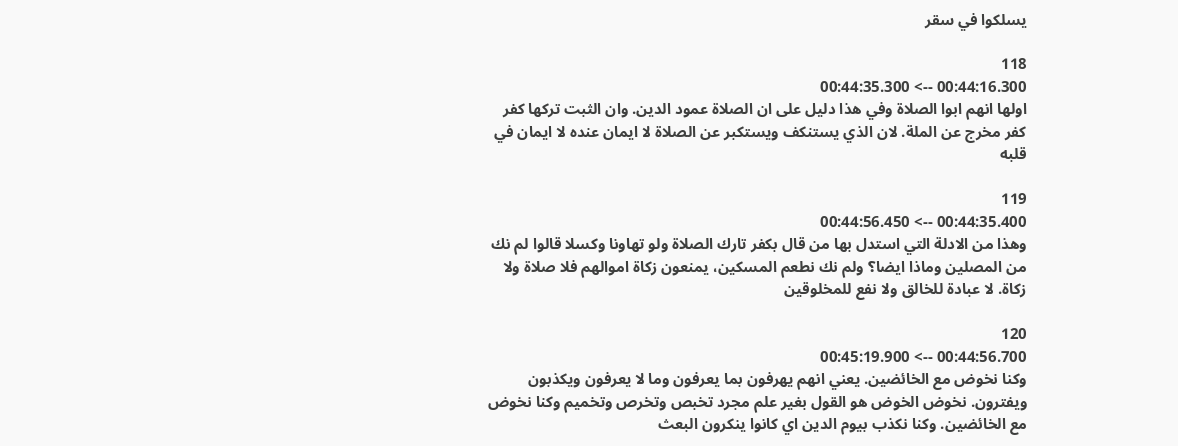يسلكوا في سقر

118
00:44:16.300 --> 00:44:35.300
اولها انهم ابوا الصلاة وفي هذا دليل على ان الصلاة عمود الدين. وان الثبت تركها كفر كفر مخرج عن الملة. لان الذي يستنكف ويستكبر عن الصلاة لا ايمان عنده لا ايمان في قلبه

119
00:44:35.400 --> 00:44:56.450
وهذا من الادلة التي استدل بها من قال بكفر تارك الصلاة ولو تهاونا وكسلا قالوا لم نك من المصلين وماذا ايضا؟ ولم نك نطعم المسكين، يمنعون زكاة اموالهم فلا صلاة ولا زكاة. لا عبادة للخالق ولا نفع للمخلوقين

120
00:44:56.700 --> 00:45:19.900
وكنا نخوض مع الخائضين. يعني انهم يهرفون بما يعرفون وما لا يعرفون ويكذبون ويفترون. نخوض الخوض هو القول بغير علم مجرد تخبص وتخرص وتخميم وكنا نخوض مع الخائضين. وكنا نكذب بيوم الدين اي كانوا ينكرون البعث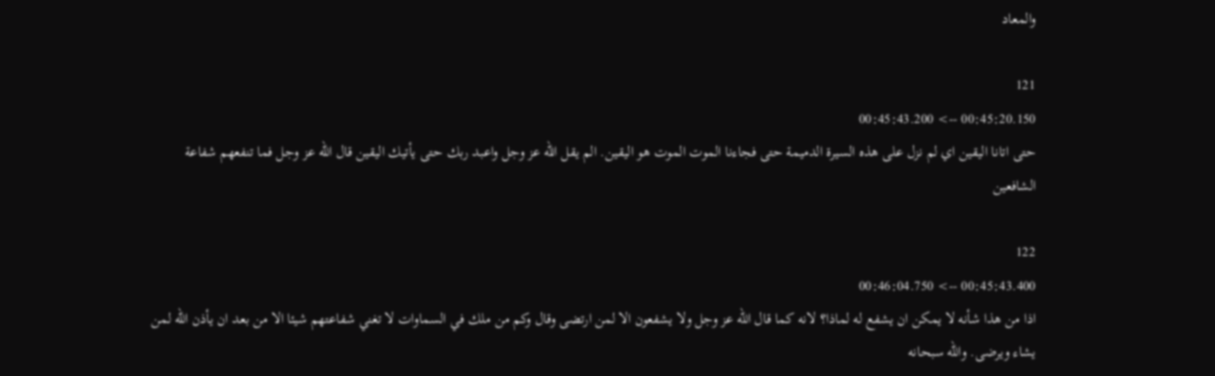والمعاد

121
00:45:20.150 --> 00:45:43.200
حتى اتانا اليقين اي لم نزل على هذه السيرة الدميمة حتى فجاءنا الموت الموت هو اليقين. الم يقل الله عز وجل واعبد ربك حتى يأتيك اليقين قال الله عز وجل فما تنفعهم شفاعة الشافعين

122
00:45:43.400 --> 00:46:04.750
اذا من هذا شأنه لا يمكن ان يشفع له لماذا؟ لانه كما قال الله عز وجل ولا يشفعون الا لمن ارتضى وقال وكم من ملك في السماوات لا تغني شفاعتهم شيئا الا من بعد ان يأذن الله لمن يشاء ويرضى. والله سبحانه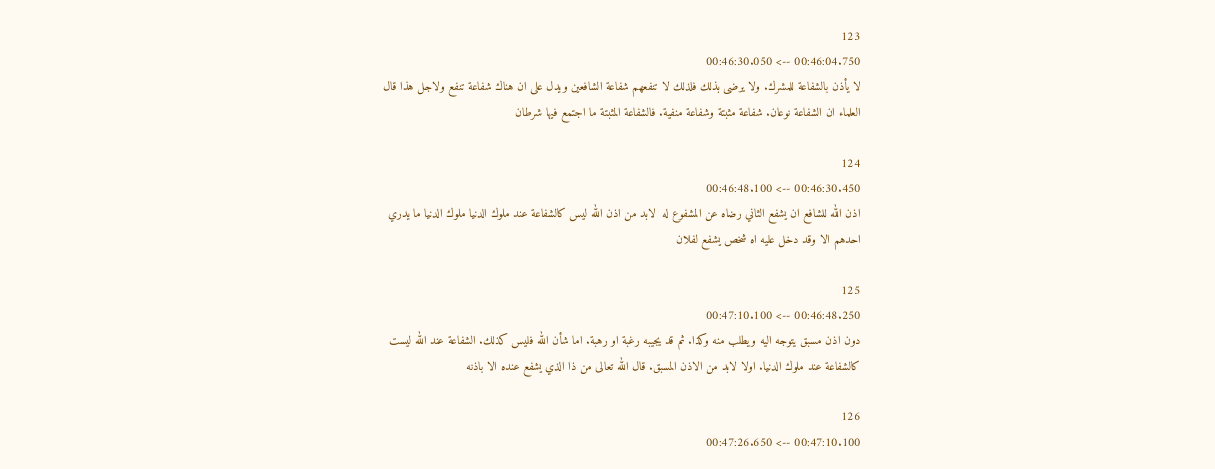123
00:46:04.750 --> 00:46:30.050
لا يأذن بالشفاعة للمشرك. ولا يرضى بذلك فلذلك لا تنفعهم شفاعة الشافعين ويدل على ان هناك شفاعة تنفع ولاجل هذا قال العلماء ان الشفاعة نوعان. شفاعة مثبتة وشفاعة منفية. فالشفاعة المثبتة ما اجتمع فيها شرطان

124
00:46:30.450 --> 00:46:48.100
اذن الله للشافع ان يشفع الثاني رضاه عن المشفوع له  لابد من اذن الله ليس كالشفاعة عند ملوك الدنيا ملوك الدنيا ما يدري احدهم الا وقد دخل عليه اه شخص يشفع لفلان

125
00:46:48.250 --> 00:47:10.100
دون اذن مسبق يتوجه اليه ويطلب منه وكذا. ثم قد يجيبه رغبة او رهبة. اما شأن الله فليس كذلك. الشفاعة عند الله ليست كالشفاعة عند ملوك الدنيا. اولا لابد من الاذن المسبق. قال الله تعالى من ذا الذي يشفع عنده الا باذنه

126
00:47:10.100 --> 00:47:26.650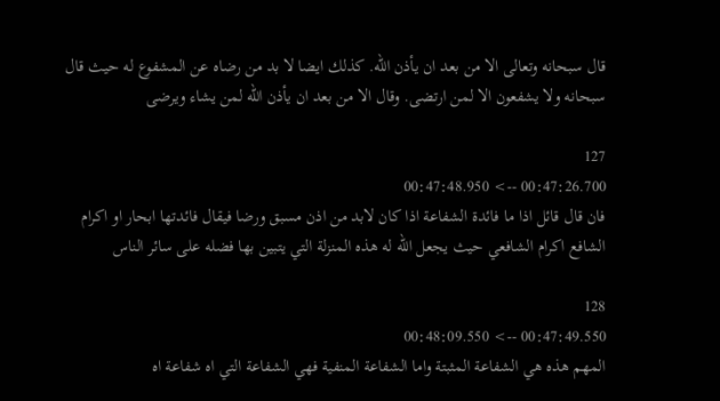قال سبحانه وتعالى الا من بعد ان يأذن الله. كذلك ايضا لا بد من رضاه عن المشفوع له حيث قال سبحانه ولا يشفعون الا لمن ارتضى. وقال الا من بعد ان يأذن الله لمن يشاء ويرضى

127
00:47:26.700 --> 00:47:48.950
فان قال قائل اذا ما فائدة الشفاعة اذا كان لابد من اذن مسبق ورضا فيقال فائدتها ابحار او اكرام الشافع اكرام الشافعي حيث يجعل الله له هذه المنزلة التي يتبين بها فضله على سائر الناس

128
00:47:49.550 --> 00:48:09.550
المهم هذه هي الشفاعة المثبتة واما الشفاعة المنفية فهي الشفاعة التي اه شفاعة اه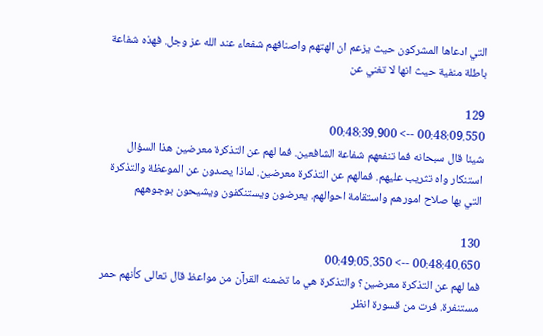التي ادعاها المشركون حيث يزعم ان الهتهم واصنافهم شفعاء عند الله عز وجل. فهذه شفاعة باطلة منفية حيث انها لا تغني عن

129
00:48:09.550 --> 00:48:39.900
شيئا قال سبحانه فما تنفعهم شفاعة الشافعين. فما لهم عن التذكرة معرضين هذا السؤال استنكار واه تثريب عليهم. فمالهم عن التذكرة معرضين. لماذا يصدون عن الموعظة والتذكرة التي بها صلاح امورهم واستقامة احوالهم. يعرضون ويستنكفون ويشيحون بوجوههم

130
00:48:40.650 --> 00:49:05.350
فما لهم عن التذكرة معرضين؟ والتذكرة هي ما تضمنه القرآن من مواعظ قال تعالى كأنهم حمر مستنفرة. فرت من قسورة انظر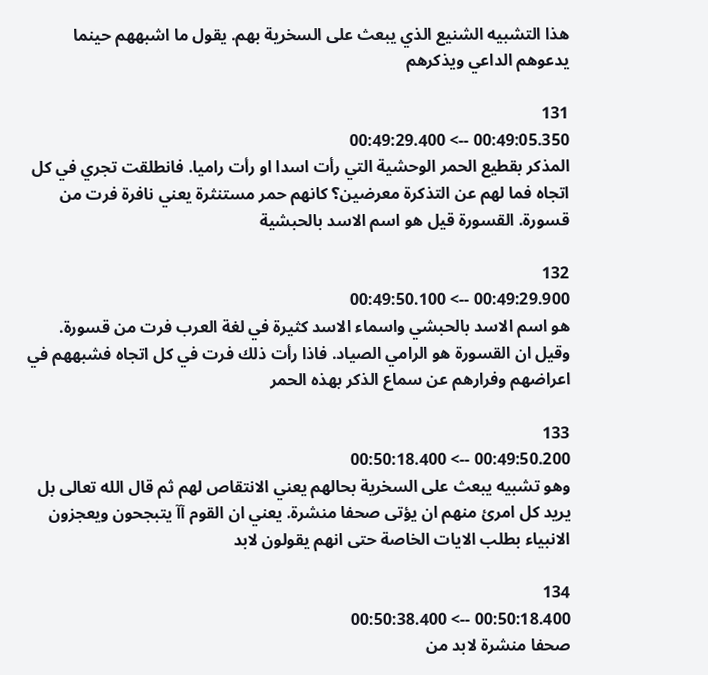هذا التشبيه الشنيع الذي يبعث على السخرية بهم. يقول ما اشبههم حينما يدعوهم الداعي ويذكرهم

131
00:49:05.350 --> 00:49:29.400
المذكر بقطيع الحمر الوحشية التي رأت اسدا او رأت راميا. فانطلقت تجري في كل اتجاه فما لهم عن التذكرة معرضين؟ كانهم حمر مستنثرة يعني نافرة فرت من قسورة. القسورة قيل هو اسم الاسد بالحبشية

132
00:49:29.900 --> 00:49:50.100
هو اسم الاسد بالحبشي واسماء الاسد كثيرة في لغة العرب فرت من قسورة. وقيل ان القسورة هو الرامي الصياد. فاذا رأت ذلك فرت في كل اتجاه فشبههم في اعراضهم وفرارهم عن سماع الذكر بهذه الحمر

133
00:49:50.200 --> 00:50:18.400
وهو تشبيه يبعث على السخرية بحالهم يعني الانتقاص لهم ثم قال الله تعالى بل يريد كل امرئ منهم ان يؤتى صحفا منشرة. يعني ان القوم آآ يتبجحون ويعجزون الانبياء بطلب الايات الخاصة حتى انهم يقولون لابد

134
00:50:18.400 --> 00:50:38.400
صحفا منشرة لابد من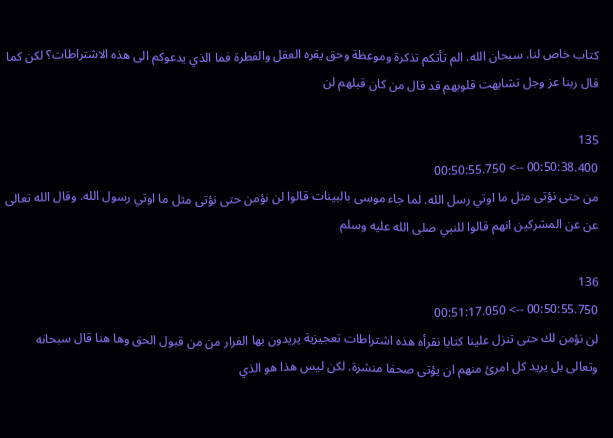كتاب خاص لنا. سبحان الله. الم تأتكم تذكرة وموعظة وحق يقره العقل والفطرة فما الذي يدعوكم الى هذه الاشتراطات؟ لكن كما قال ربنا عز وجل تشابهت قلوبهم قد قال من كان قبلهم لن

135
00:50:38.400 --> 00:50:55.750
من حتى نؤتى مثل ما اوتي رسل الله. لما جاء موسى بالبينات قالوا لن نؤمن حتى نؤتى مثل ما اوتي رسول الله. وقال الله تعالى عن عن المشركين انهم قالوا للنبي صلى الله عليه وسلم

136
00:50:55.750 --> 00:51:17.050
لن نؤمن لك حتى تنزل علينا كتابا نقرأه هذه اشتراطات تعجيزية يريدون بها الفرار من من قبول الحق وها هنا قال سبحانه وتعالى بل يريد كل امرئ منهم ان يؤتى صحفا منشرة. لكن ليس هذا هو الذي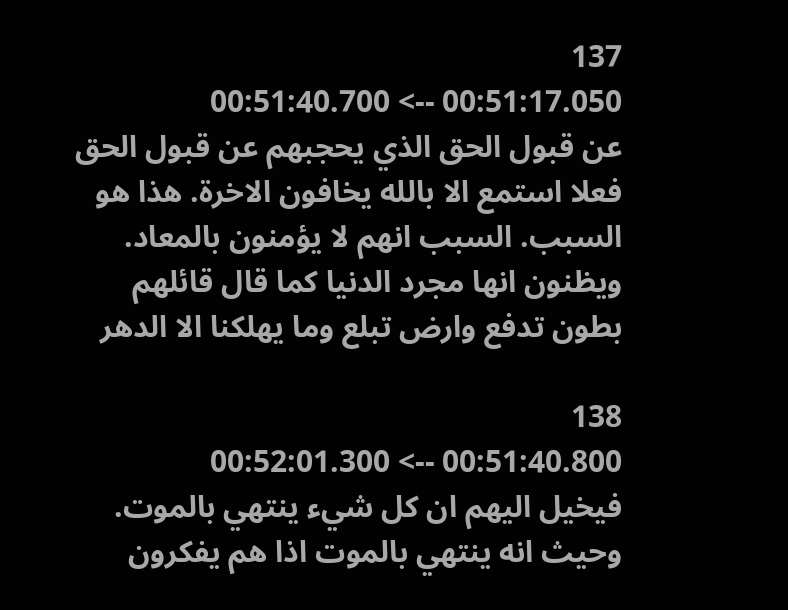137
00:51:17.050 --> 00:51:40.700
عن قبول الحق الذي يحجبهم عن قبول الحق فعلا استمع الا بالله يخافون الاخرة. هذا هو السبب. السبب انهم لا يؤمنون بالمعاد. ويظنون انها مجرد الدنيا كما قال قائلهم بطون تدفع وارض تبلع وما يهلكنا الا الدهر

138
00:51:40.800 --> 00:52:01.300
فيخيل اليهم ان كل شيء ينتهي بالموت. وحيث انه ينتهي بالموت اذا هم يفكرون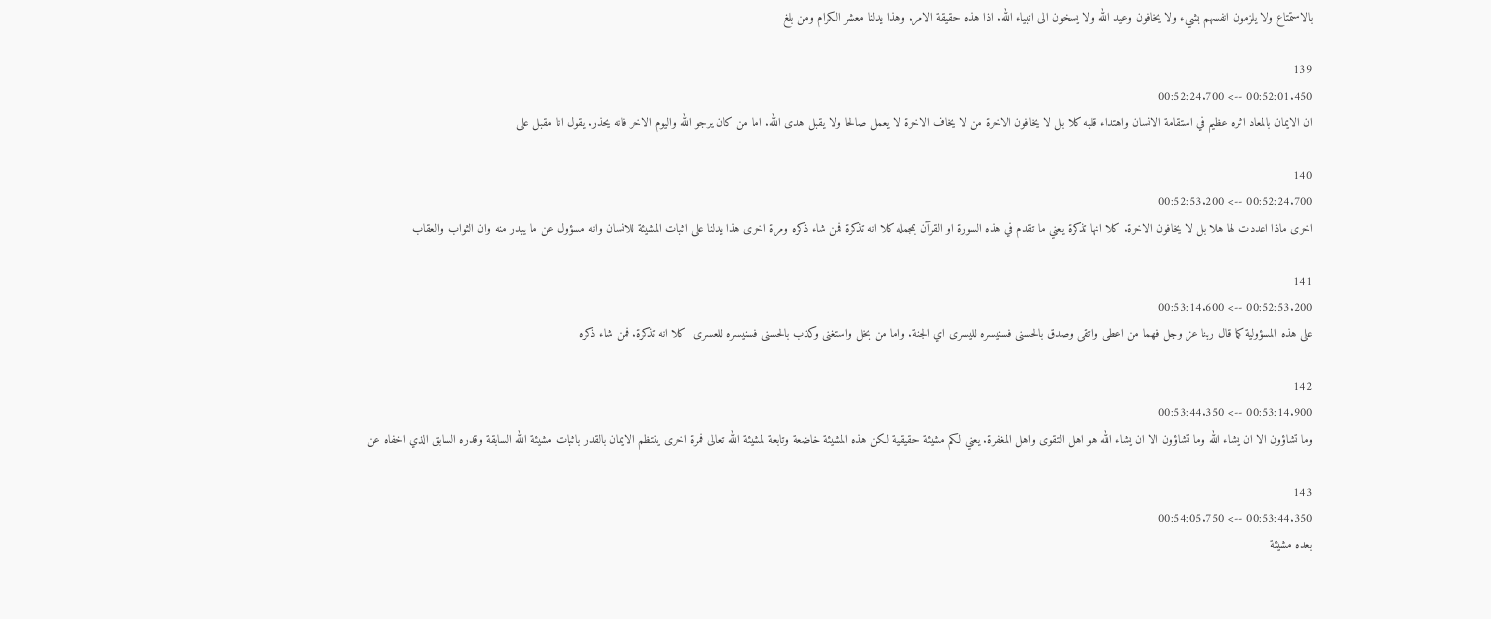بالاستمتاع ولا يلزمون انفسهم بشيء ولا يخافون وعيد الله ولا يسخون الى انبياء الله. اذا هذه حقيقة الامر. وهذا يدلنا معشر الكرام ومن بلغ

139
00:52:01.450 --> 00:52:24.700
ان الايمان بالمعاد اثره عظيم في استقامة الانسان واهتداء قلبه كلا بل لا يخافون الاخرة من لا يخاف الاخرة لا يعمل صالحا ولا يقبل هدى الله. اما من كان يرجو الله واليوم الاخر فانه يحذر. يقول انا مقبل على

140
00:52:24.700 --> 00:52:53.200
اخرى ماذا اعددت لها هلا بل لا يخافون الاخرة. كلا انها تذكرة يعني ما تقدم في هذه السورة او القرآن بمجمله كلا انه تذكرة فمن شاء ذكره ومرة اخرى هذا يدلنا على اثبات المشيئة للانسان وانه مسؤول عن ما يبدر منه وان الثواب والعقاب

141
00:52:53.200 --> 00:53:14.600
على هذه المسؤولية كما قال ربنا عز وجل فهما من اعطى واتقى وصدق بالحسنى فسنيسره لليسرى اي الجنة. واما من بخل واستغنى وكذب بالحسنى فسنيسره للعسرى  كلا انه تذكرة. فمن شاء ذكره

142
00:53:14.900 --> 00:53:44.350
وما تشاؤون الا ان يشاء الله وما تشاؤون الا ان يشاء الله هو اهل التقوى واهل المغفرة. يعني لكم مشيئة حقيقية لكن هذه المشيئة خاضعة وتابعة لمشيئة الله تعالى فمرة اخرى ينتظم الايمان بالقدر باثبات مشيئة الله السابقة وقدره السابق الذي اخفاه عن

143
00:53:44.350 --> 00:54:05.750
بعده مشيئة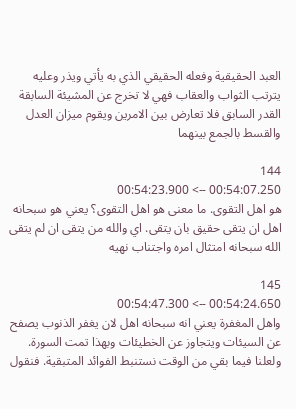العبد الحقيقية وفعله الحقيقي الذي به يأتي ويذر وعليه يترتب الثواب والعقاب فهي لا تخرج عن المشيئة السابقة القدر السابق فلا تعارض بين الامرين ويقوم ميزان العدل والقسط بالجمع بينهما

144
00:54:07.250 --> 00:54:23.900
هو اهل التقوى. ما معنى هو اهل التقوى؟ يعني هو سبحانه اهل ان يتقى حقيق بان يتقى. اي والله من يتقى ان لم يتقى الله سبحانه امتثال امره واجتناب نهيه

145
00:54:24.650 --> 00:54:47.300
واهل المغفرة يعني انه سبحانه اهل لان يغفر الذنوب يصفح عن السيئات ويتجاوز عن الخطيئات وبهذا تمت السورة. ولعلنا فيما بقي من الوقت نستنبط الفوائد المتبقية. فنقول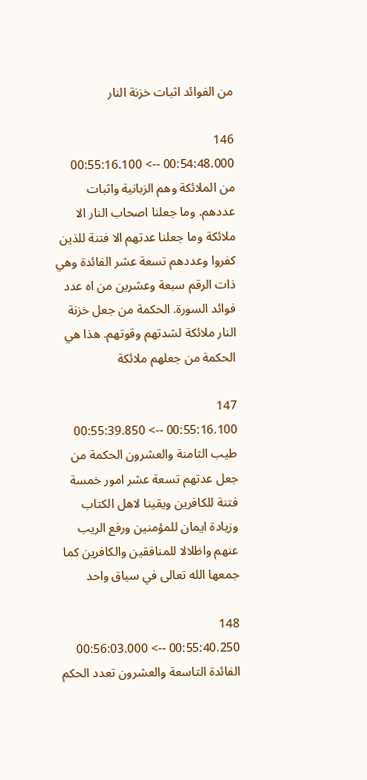من الفوائد اثبات خزنة النار

146
00:54:48.000 --> 00:55:16.100
من الملائكة وهم الزبانية واثبات عددهم. وما جعلنا اصحاب النار الا ملائكة وما جعلنا عدتهم الا فتنة للذين كفروا وعددهم تسعة عشر الفائدة وهي ذات الرقم سبعة وعشرين من اه عدد فوائد السورة. الحكمة من جعل خزنة النار ملائكة لشدتهم وقوتهم. هذا هي الحكمة من جعلهم ملائكة

147
00:55:16.100 --> 00:55:39.850
طيب الثامنة والعشرون الحكمة من جعل عدتهم تسعة عشر امور خمسة فتنة للكافرين ويقينا لاهل الكتاب وزيادة ايمان للمؤمنين ورفع الريب عنهم واظلالا للمنافقين والكافرين كما جمعها الله تعالى في سياق واحد

148
00:55:40.250 --> 00:56:03.000
الفائدة التاسعة والعشرون تعدد الحكم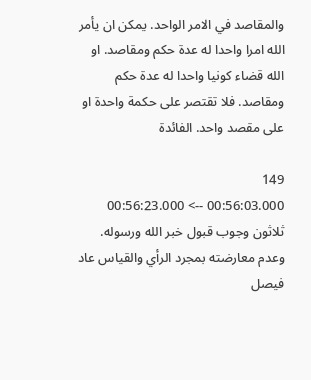والمقاصد في الامر الواحد. يمكن ان يأمر الله امرا واحدا له عدة حكم ومقاصد. او الله قضاء كونيا واحدا له عدة حكم ومقاصد. فلا تقتصر على حكمة واحدة او على مقصد واحد. الفائدة

149
00:56:03.000 --> 00:56:23.000
ثلاثون وجوب قبول خبر الله ورسوله. وعدم معارضته بمجرد الرأي والقياس عاد فيصل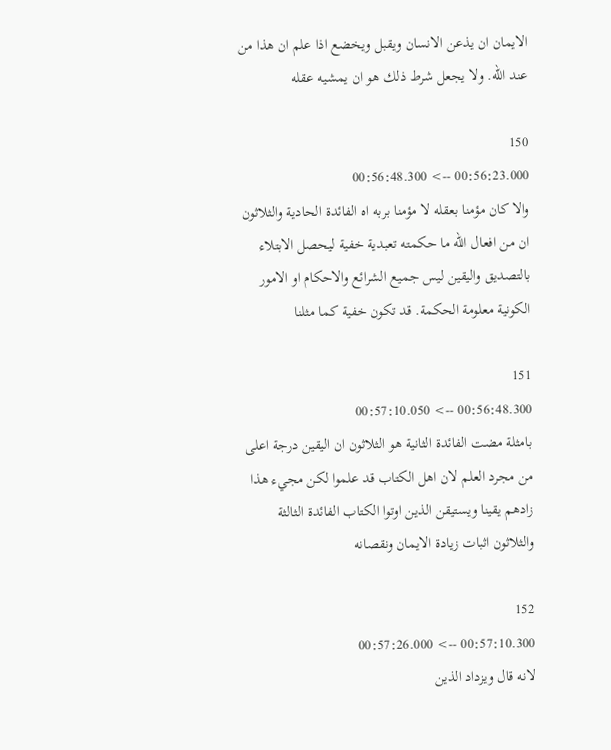الايمان ان يذعن الانسان ويقبل ويخضع اذا علم ان هذا من عند الله. ولا يجعل شرط ذلك هو ان يمشيه عقله

150
00:56:23.000 --> 00:56:48.300
والا كان مؤمنا بعقله لا مؤمنا بربه اه الفائدة الحادية والثلاثون ان من افعال الله ما حكمته تعبدية خفية ليحصل الابتلاء بالتصديق واليقين ليس جميع الشرائع والاحكام او الامور الكونية معلومة الحكمة. قد تكون خفية كما مثلنا

151
00:56:48.300 --> 00:57:10.050
بامثلة مضت الفائدة الثانية هو الثلاثون ان اليقين درجة اعلى من مجرد العلم لان اهل الكتاب قد علموا لكن مجيء هذا زادهم يقينا ويستيقن الذين اوتوا الكتاب الفائدة الثالثة والثلاثون اثبات زيادة الايمان ونقصانه

152
00:57:10.300 --> 00:57:26.000
لانه قال ويزداد الذين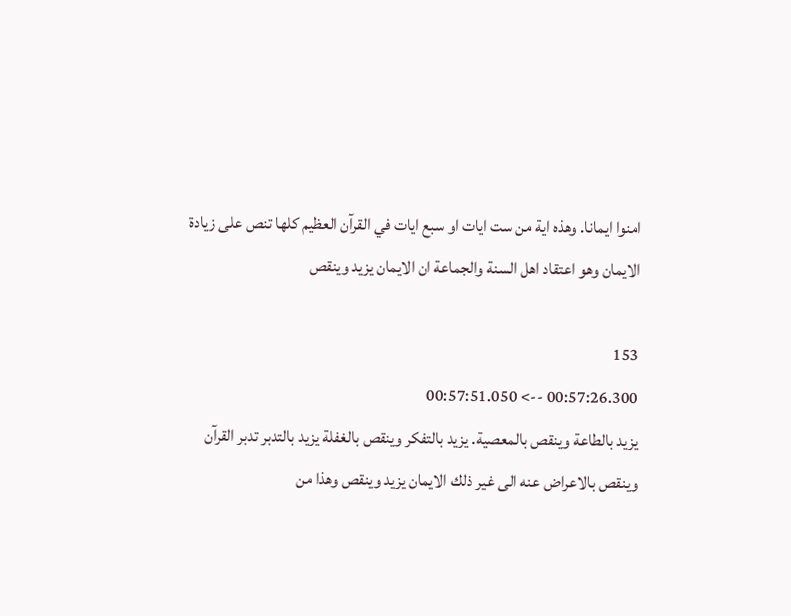امنوا ايمانا. وهذه اية من ست ايات او سبع ايات في القرآن العظيم كلها تنص على زيادة الايمان وهو اعتقاد اهل السنة والجماعة ان الايمان يزيد وينقص

153
00:57:26.300 --> 00:57:51.050
يزيد بالطاعة وينقص بالمعصية. يزيد بالتفكر وينقص بالغفلة يزيد بالتدبر تدبر القرآن وينقص بالاعراض عنه الى غير ذلك الايمان يزيد وينقص وهذا من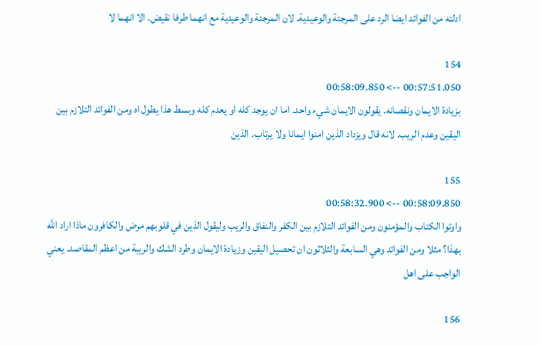ادلته من الفوائد ايضا الرد على المرجئة والوعيدية. لان المرجئة والوعيدية مع انهما طرفا نقيض. الا انهما لا

154
00:57:51.050 --> 00:58:09.850
بزيادة الايمان ونقصانه. يقولون الايمان شيء واحد. اما ان يوجد كله او يعدم كله وبسط هذا يطول اه ومن الفوائد التلازم بين اليقين وعدم الريب. لانه قال ويزداد الذين امنوا ايمانا ولا يرتاب. الذين

155
00:58:09.850 --> 00:58:32.900
واوتوا الكتاب والمؤمنون ومن الفوائد التلازم بين الكفر والنفاق والريب وليقول الذين في قلوبهم مرض والكافرون ماذا اراد الله بهذا؟ مثلا ومن الفوائد وهي السابعة والثلاثون ان تحصيل اليقين وزيادة الايمان وطرد الشك والريبة من اعظم المقاصد. يعني الواجب على اهل

156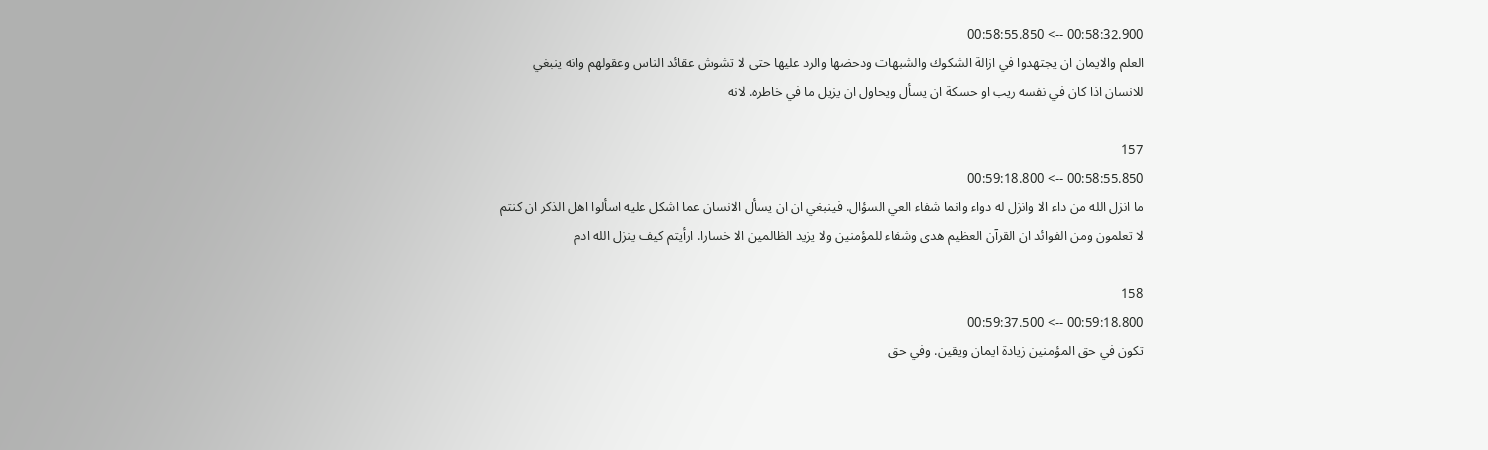00:58:32.900 --> 00:58:55.850
العلم والايمان ان يجتهدوا في ازالة الشكوك والشبهات ودحضها والرد عليها حتى لا تشوش عقائد الناس وعقولهم وانه ينبغي للانسان اذا كان في نفسه ريب او حسكة ان يسأل ويحاول ان يزيل ما في خاطره. لانه

157
00:58:55.850 --> 00:59:18.800
ما انزل الله من داء الا وانزل له دواء وانما شفاء العي السؤال. فينبغي ان ان يسأل الانسان عما اشكل عليه اسألوا اهل الذكر ان كنتم لا تعلمون ومن الفوائد ان القرآن العظيم هدى وشفاء للمؤمنين ولا يزيد الظالمين الا خسارا. ارأيتم كيف ينزل الله ادم

158
00:59:18.800 --> 00:59:37.500
تكون في حق المؤمنين زيادة ايمان ويقين. وفي حق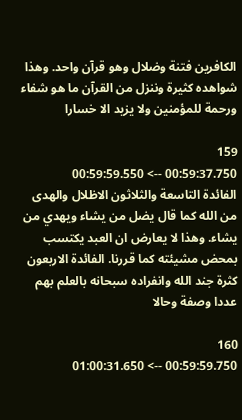الكافرين فتنة وضلال وهو قرآن واحد. وهذا شواهده كثيرة وننزل من القرآن ما هو شفاء ورحمة للمؤمنين ولا يزيد الا خسارا

159
00:59:37.750 --> 00:59:59.550
الفائدة التاسعة والثلاثون الاظلال والهدى من الله كما قال يضل من يشاء ويهدي من يشاء. وهذا لا يعارض ان العبد يكتسب بمحض مشيئته كما قررنا. الفائدة الاربعون كثرة جند الله وانفراده سبحانه بالعلم بهم عددا وصفة وحالا

160
00:59:59.750 --> 01:00:31.650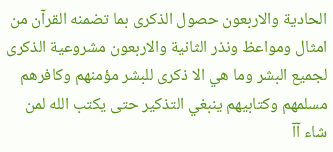الحادية والاربعون حصول الذكرى بما تضمنه القرآن من امثال ومواعظ ونذر الثانية والاربعون مشروعية الذكرى لجميع البشر وما هي الا ذكرى للبشر مؤمنهم وكافرهم مسلمهم وكتابيهم ينبغي التذكير حتى يكتب الله لمن شاء آآ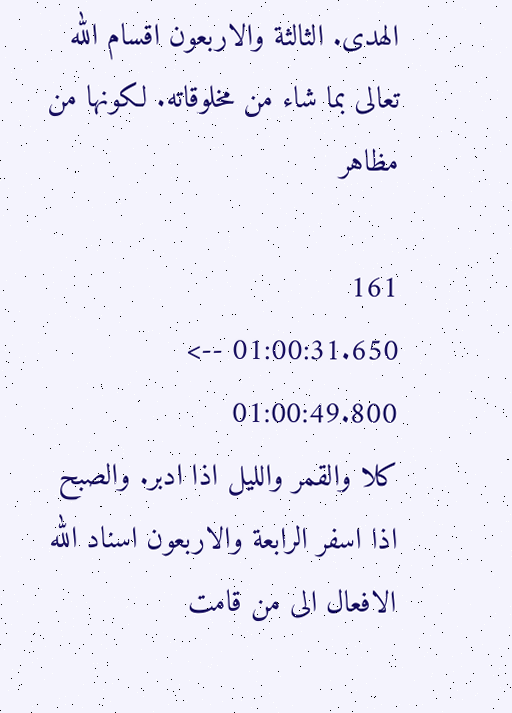الهدى. الثالثة والاربعون اقسام الله تعالى بما شاء من مخلوقاته. لكونها من مظاهر

161
01:00:31.650 --> 01:00:49.800
كلا والقمر والليل اذا ادبر. والصبح اذا اسفر الرابعة والاربعون اسناد الله الافعال الى من قامت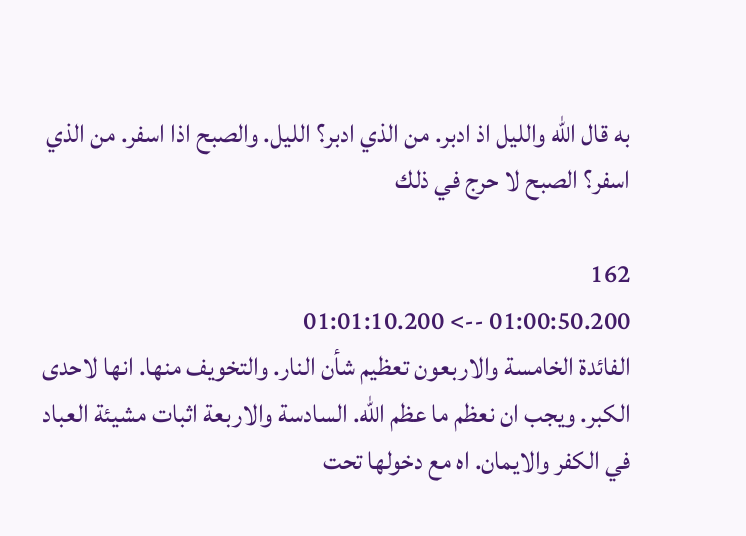به قال الله والليل اذ ادبر. من الذي ادبر؟ الليل. والصبح اذا اسفر. من الذي اسفر؟ الصبح لا حرج في ذلك

162
01:00:50.200 --> 01:01:10.200
الفائدة الخامسة والاربعون تعظيم شأن النار. والتخويف منها. انها لاحدى الكبر. ويجب ان نعظم ما عظم الله. السادسة والاربعة اثبات مشيئة العباد في الكفر والايمان. اه مع دخولها تحت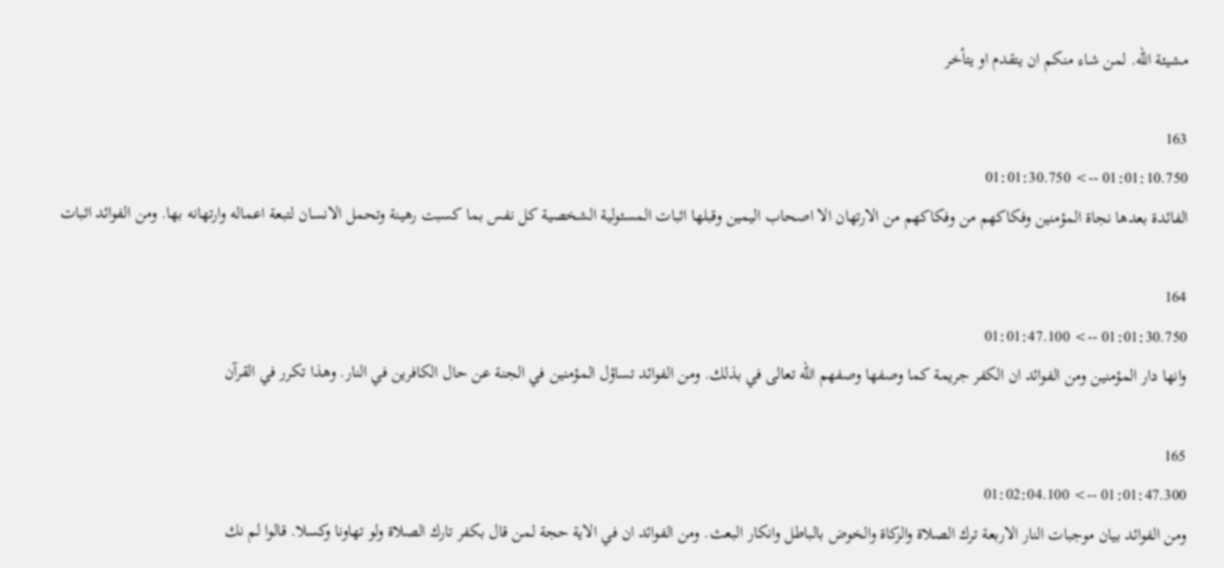مشيئة الله. لمن شاء منكم ان يتقدم او يتأخر

163
01:01:10.750 --> 01:01:30.750
الفائدة بعدها نجاة المؤمنين وفكاكهم من وفكاكهم من الارتهان الا اصحاب اليمين وقبلها اثبات المسئولية الشخصية كل نفس بما كسبت رهينة وتحمل الانسان لتبعة اعماله وارتهانه بها. ومن الفوائد اثبات

164
01:01:30.750 --> 01:01:47.100
وانها دار المؤمنين ومن الفوائد ان الكفر جريمة كما وصفها وصفهم الله تعالى في بذلك. ومن الفوائد تساؤل المؤمنين في الجنة عن حال الكافرين في النار. وهذا تكرر في القرآن

165
01:01:47.300 --> 01:02:04.100
ومن الفوائد بيان موجبات النار الاربعة ترك الصلاة والزكاة والخوض بالباطل وانكار البعث. ومن الفوائد ان في الاية حجة لمن قال بكفر تارك الصلاة ولو تهاونا وكسلا. قالوا لم نك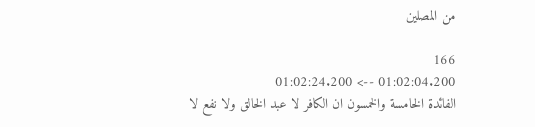من المصلين

166
01:02:04.200 --> 01:02:24.200
الفائدة الخامسة والخمسون ان الكافر لا عبد الخالق ولا نفع لا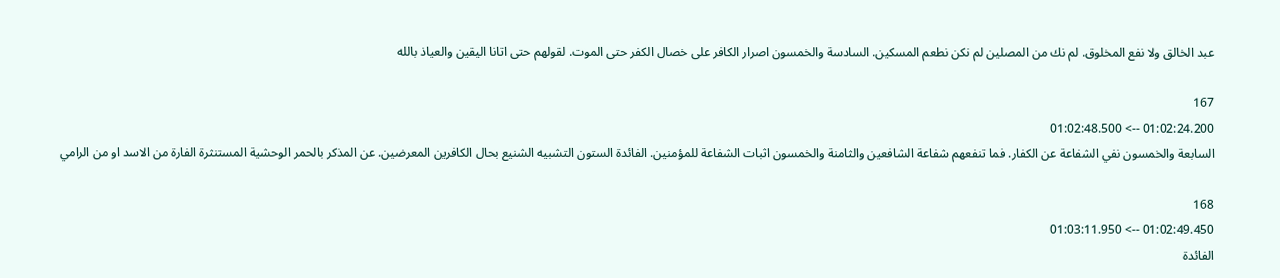عبد الخالق ولا نفع المخلوق. لم نك من المصلين لم نكن نطعم المسكين. السادسة والخمسون اصرار الكافر على خصال الكفر حتى الموت. لقولهم حتى اتانا اليقين والعياذ بالله

167
01:02:24.200 --> 01:02:48.500
السابعة والخمسون نفي الشفاعة عن الكفار. فما تنفعهم شفاعة الشافعين والثامنة والخمسون اثبات الشفاعة للمؤمنين. الفائدة الستون التشبيه الشنيع بحال الكافرين المعرضين. عن المذكر بالحمر الوحشية المستنثرة الفارة من الاسد او من الرامي

168
01:02:49.450 --> 01:03:11.950
الفائدة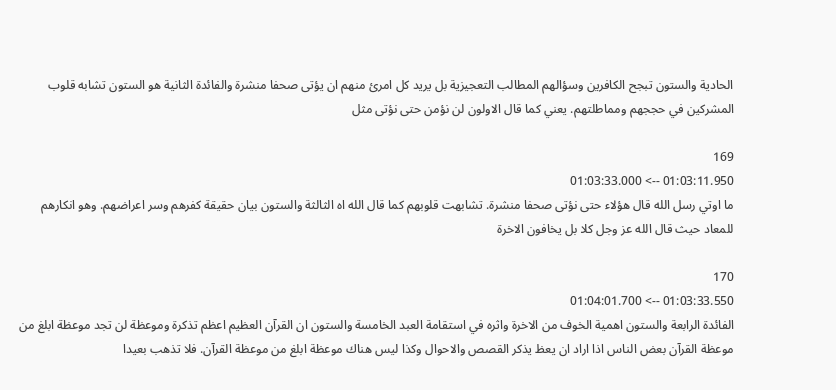الحادية والستون تبجح الكافرين وسؤالهم المطالب التعجيزية بل يريد كل امرئ منهم ان يؤتى صحفا منشرة والفائدة الثانية هو الستون تشابه قلوب المشركين في حججهم ومماطلتهم. يعني كما قال الاولون لن نؤمن حتى نؤتى مثل

169
01:03:11.950 --> 01:03:33.000
ما اوتي رسل الله قال هؤلاء حتى نؤتى صحفا منشرة. تشابهت قلوبهم كما قال الله اه الثالثة والستون بيان حقيقة كفرهم وسر اعراضهم. وهو انكارهم للمعاد حيث قال الله عز وجل كلا بل يخافون الاخرة

170
01:03:33.550 --> 01:04:01.700
الفائدة الرابعة والستون اهمية الخوف من الاخرة واثره في استقامة العبد الخامسة والستون ان القرآن العظيم اعظم تذكرة وموعظة لن تجد موعظة ابلغ من موعظة القرآن بعض الناس اذا اراد ان يعظ يذكر القصص والاحوال وكذا ليس هناك موعظة ابلغ من موعظة القرآن. فلا تذهب بعيدا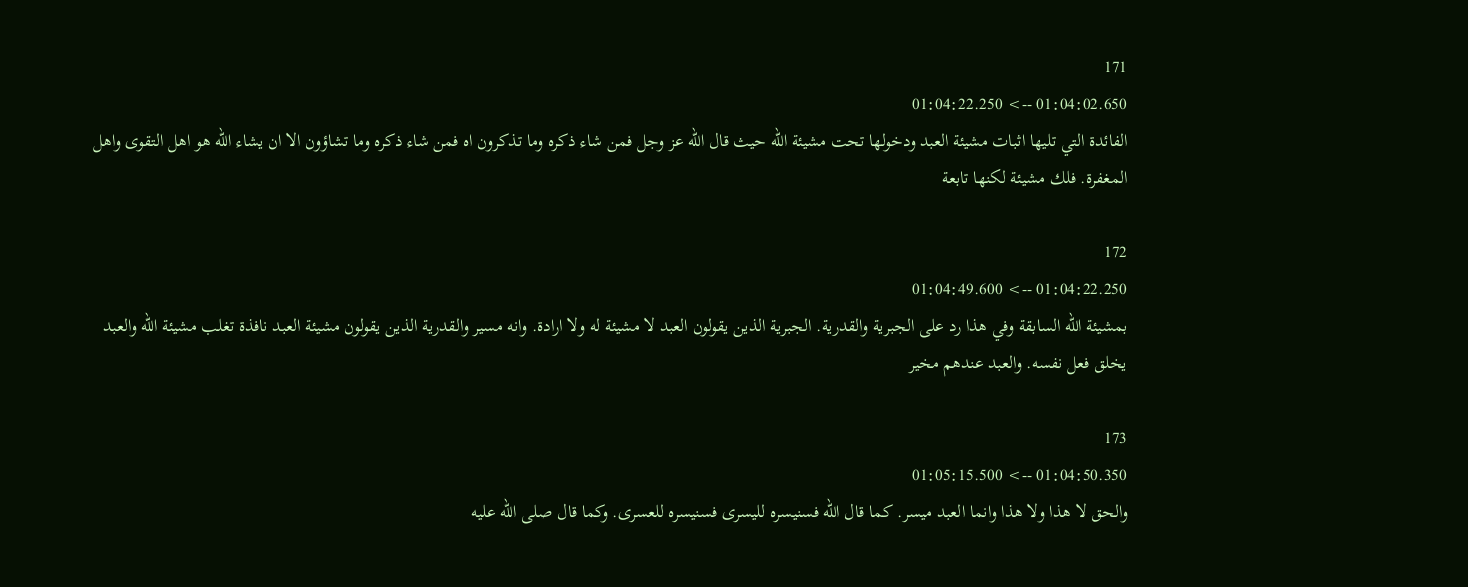171
01:04:02.650 --> 01:04:22.250
الفائدة التي تليها اثبات مشيئة العبد ودخولها تحت مشيئة الله حيث قال الله عز وجل فمن شاء ذكره وما تذكرون اه فمن شاء ذكره وما تشاؤون الا ان يشاء الله هو اهل التقوى واهل المغفرة. فلك مشيئة لكنها تابعة

172
01:04:22.250 --> 01:04:49.600
بمشيئة الله السابقة وفي هذا رد على الجبرية والقدرية. الجبرية الذين يقولون العبد لا مشيئة له ولا ارادة. وانه مسير والقدرية الذين يقولون مشيئة العبد نافذة تغلب مشيئة الله والعبد يخلق فعل نفسه. والعبد عندهم مخير

173
01:04:50.350 --> 01:05:15.500
والحق لا هذا ولا هذا وانما العبد ميسر. كما قال الله فسنيسره لليسرى فسنيسره للعسرى. وكما قال صلى الله عليه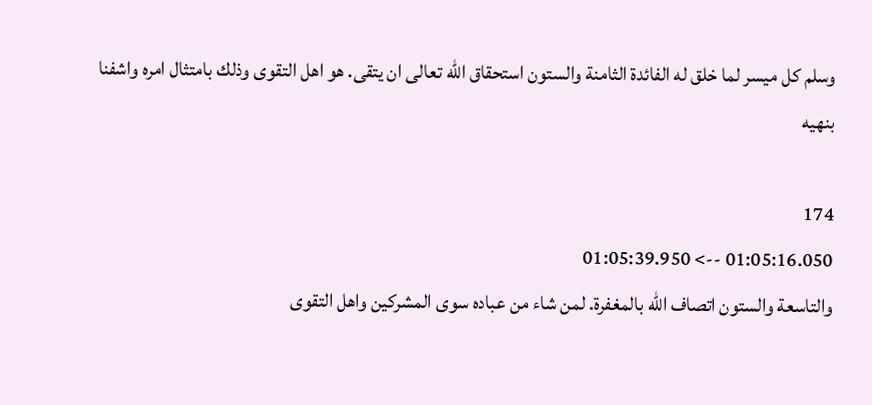وسلم كل ميسر لما خلق له الفائدة الثامنة والستون استحقاق الله تعالى ان يتقى. هو اهل التقوى وذلك بامتثال امره واشفنا بنهيه

174
01:05:16.050 --> 01:05:39.950
والتاسعة والستون اتصاف الله بالمغفرة. لمن شاء من عباده سوى المشركين واهل التقوى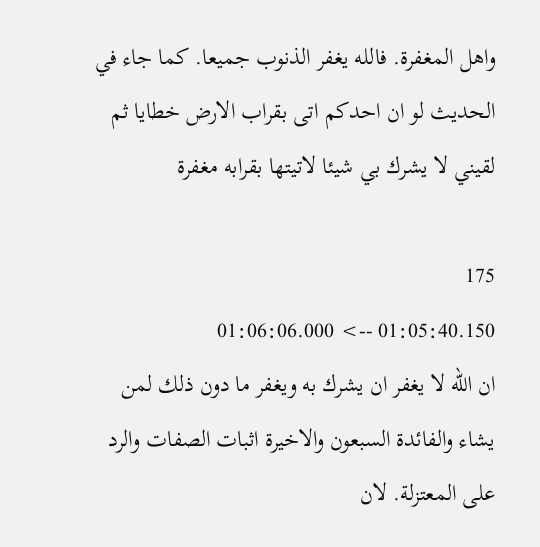واهل المغفرة. فالله يغفر الذنوب جميعا. كما جاء في الحديث لو ان احدكم اتى بقراب الارض خطايا ثم لقيني لا يشرك بي شيئا لاتيتها بقرابه مغفرة

175
01:05:40.150 --> 01:06:06.000
ان الله لا يغفر ان يشرك به ويغفر ما دون ذلك لمن يشاء والفائدة السبعون والاخيرة اثبات الصفات والرد على المعتزلة. لان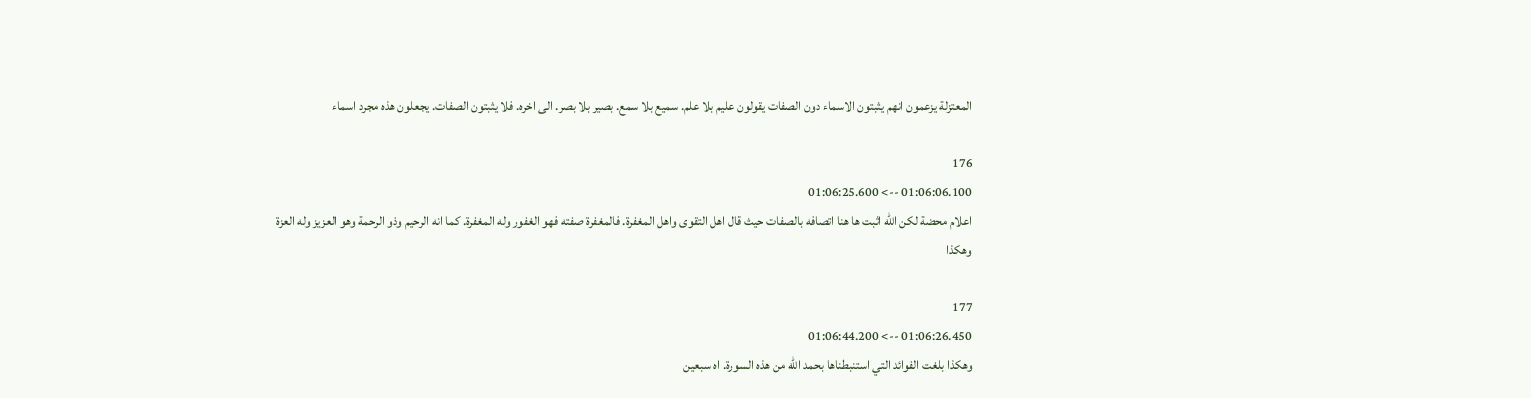المعتزلة يزعمون انهم يثبتون الاسماء دون الصفات يقولون عليم بلا علم. سميع بلا سمع. بصير بلا بصر. الى اخره. فلا يثبتون الصفات. يجعلون هذه مجرد اسماء

176
01:06:06.100 --> 01:06:25.600
اعلام محضة لكن الله اثبت ها هنا اتصافه بالصفات حيث قال اهل التقوى واهل المغفرة. فالمغفرة صفته فهو الغفور وله المغفرة. كما انه الرحيم وذو الرحمة وهو العزيز وله العزة وهكذا

177
01:06:26.450 --> 01:06:44.200
وهكذا بلغت الفوائد التي استنبطناها بحمد الله من هذه السورة. اه سبعين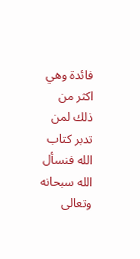فائدة وهي اكثر من ذلك لمن تدبر كتاب الله فنسأل الله سبحانه وتعالى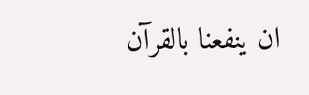ان ينفعنا بالقرآن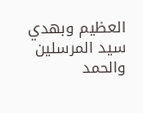العظيم وبهدي سيد المرسلين والحمد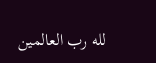لله رب العالمين